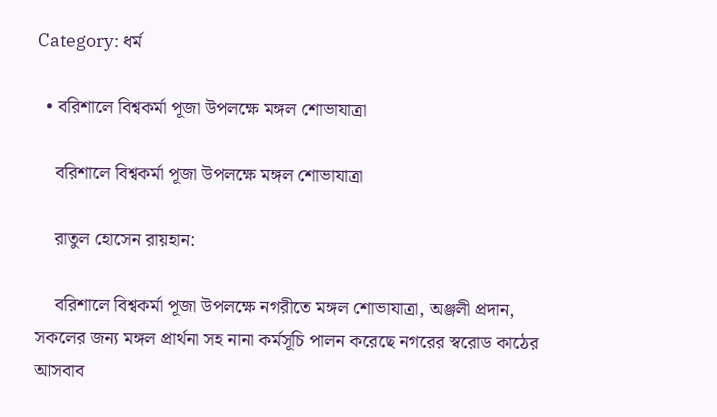Category: ধর্ম

  • বরিশালে বিশ্বকর্মা পূজা উপলক্ষে মঙ্গল শোভাযাত্রা

    বরিশালে বিশ্বকর্মা পূজা উপলক্ষে মঙ্গল শোভাযাত্রা

    রাতুল হোসেন রায়হান:

    বরিশালে বিশ্বকর্মা পূজা উপলক্ষে নগরীতে মঙ্গল শোভাযাত্রা, অঞ্জলী প্রদান, সকলের জন্য মঙ্গল প্রার্থনা সহ নানা কর্মসূচি পালন করেছে নগরের স্বরোড কাঠের আসবাব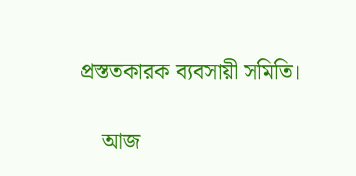প্রস্ততকারক ব্যবসায়ী সমিতি।

    আজ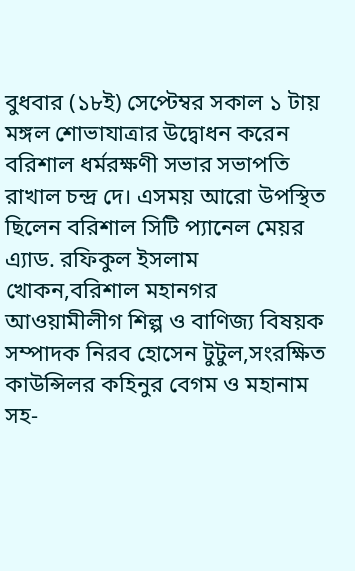বুধবার (১৮ই) সেপ্টেম্বর সকাল ১ টায় মঙ্গল শোভাযাত্রার উদ্বোধন করেন বরিশাল ধর্মরক্ষণী সভার সভাপতি রাখাল চন্দ্র দে। এসময় আরো উপস্থিত ছিলেন বরিশাল সিটি প্যানেল মেয়র এ্যাড. রফিকুল ইসলাম খোকন,বরিশাল মহানগর আওয়ামীলীগ শিল্প ও বাণিজ্য বিষয়ক সম্পাদক নিরব হোসেন টুটুল,সংরক্ষিত কাউন্সিলর কহিনুর বেগম ও মহানাম সহ-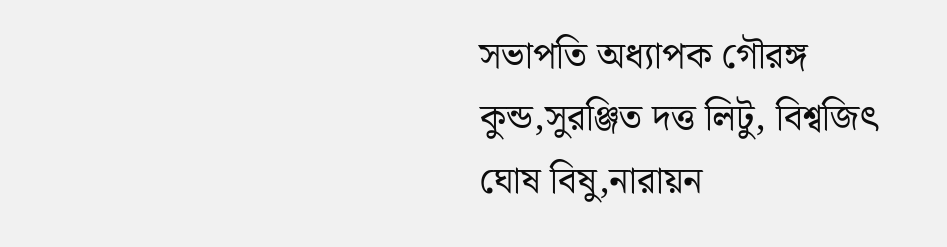সভাপতি অধ্যাপক গৌরঙ্গ কুন্ড,সুরঞ্জিত দত্ত লিটু, বিশ্বজিৎ ঘোষ বিষু,নারায়ন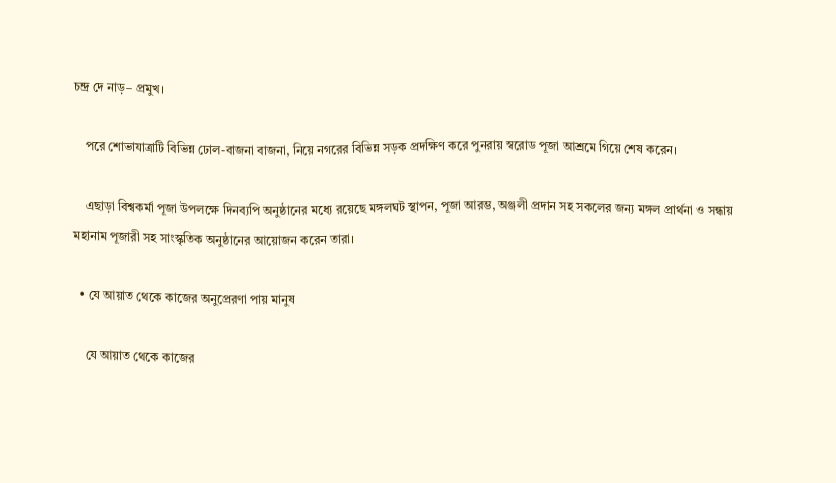চন্দ্র দে নাড়– প্রমুখ।

    পরে শোভাযাত্রাটি বিভিন্ন ঢোল-বাজনা বাজনা, নিয়ে নগরের বিভিন্ন সড়ক প্রদক্ষিণ করে পুনরায় স্বরোড পূজা আশ্রমে গিয়ে শেষ করেন।

    এছাড়া বিশ্বকর্মা পূজা উপলক্ষে দিনব্যপি অনুষ্ঠানের মধ্যে রয়েছে মঙ্গলঘট স্থাপন, পূজা আরম্ভ, অঞ্জলী প্রদান সহ সকলের জন্য মঙ্গল প্রার্থনা ও সন্ধায় মহানাম পূজারী সহ সাংস্কৃতিক অনুষ্ঠানের আয়োজন করেন তারা।

  • যে আয়াত থেকে কাজের অনুপ্রেরণা পায় মানুষ

    যে আয়াত থেকে কাজের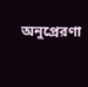অনুপ্রেরণা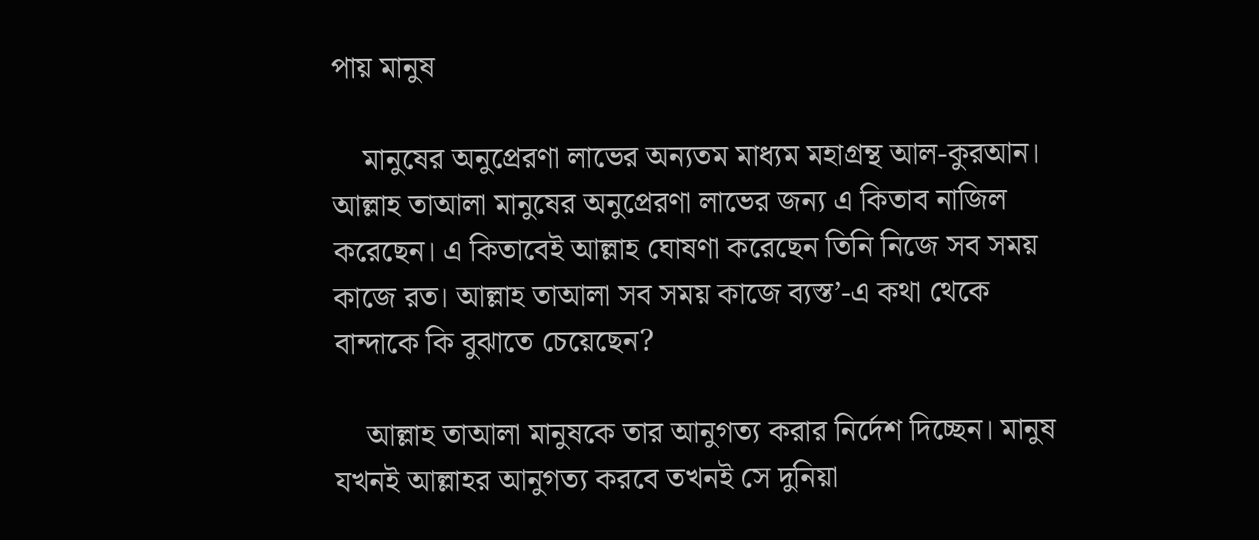পায় মানুষ

    মানুষের অনুপ্রেরণা লাভের অন্যতম মাধ্যম মহাগ্রন্থ আল-কুরআন। আল্লাহ তাআলা মানুষের অনুপ্রেরণা লাভের জন্য এ কিতাব নাজিল করেছেন। এ কিতাবেই আল্লাহ ঘোষণা করেছেন তিনি নিজে সব সময় কাজে রত। আল্লাহ তাআলা সব সময় কাজে ব্যস্ত’-এ কথা থেকে বান্দাকে কি বুঝাতে চেয়েছেন?

    আল্লাহ তাআলা মানুষকে তার আনুগত্য করার নির্দেশ দিচ্ছেন। মানুষ যখনই আল্লাহর আনুগত্য করবে তখনই সে দুনিয়া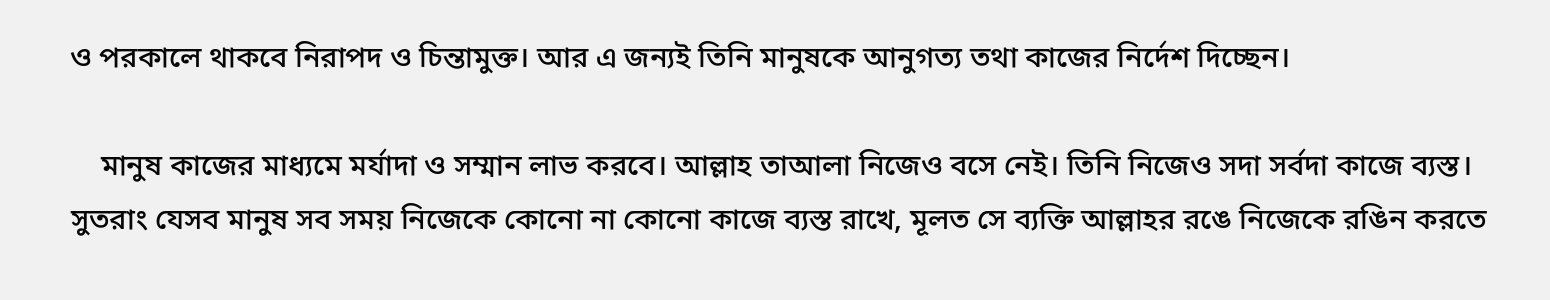ও পরকালে থাকবে নিরাপদ ও চিন্তামুক্ত। আর এ জন্যই তিনি মানুষকে আনুগত্য তথা কাজের নির্দেশ দিচ্ছেন।

    মানুষ কাজের মাধ্যমে মর্যাদা ও সম্মান লাভ করবে। আল্লাহ তাআলা নিজেও বসে নেই। তিনি নিজেও সদা সর্বদা কাজে ব্যস্ত। সুতরাং যেসব মানুষ সব সময় নিজেকে কোনো না কোনো কাজে ব্যস্ত রাখে, মূলত সে ব্যক্তি আল্লাহর রঙে নিজেকে রঙিন করতে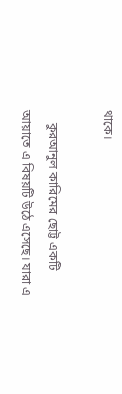থাকে।

    কুরআনুল কারিমের ছোট্ট একটি আয়াতে এ বিষয়টি উঠে এসেছে। যারা এ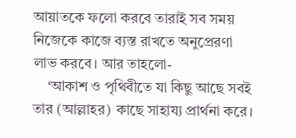আয়াতকে ফলো করবে তারাই সব সময় নিজেকে কাজে ব্যস্ত রাখতে অনুপ্রেরণা লাভ করবে। আর তাহলো-
    ‘আকাশ ও পৃথিবীতে যা কিছু আছে সবই তার (আল্লাহর) কাছে সাহায্য প্রার্থনা করে।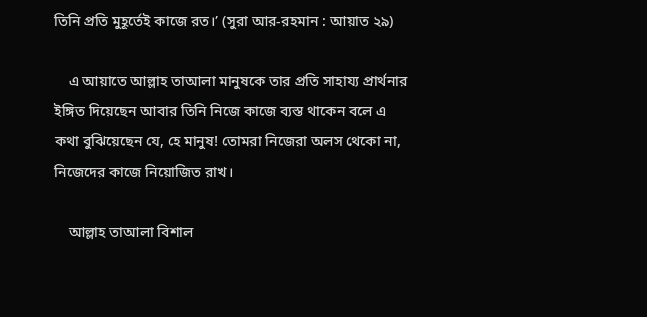তিনি প্রতি মুহূর্তেই কাজে রত।’ (সুরা আর-রহমান : আয়াত ২৯)

    এ আয়াতে আল্লাহ তাআলা মানুষকে তার প্রতি সাহায্য প্রার্থনার ইঙ্গিত দিয়েছেন আবার তিনি নিজে কাজে ব্যস্ত থাকেন বলে এ কথা বুঝিয়েছেন যে, হে মানুষ! তোমরা নিজেরা অলস থেকো না, নিজেদের কাজে নিয়োজিত রাখ।

    আল্লাহ তাআলা বিশাল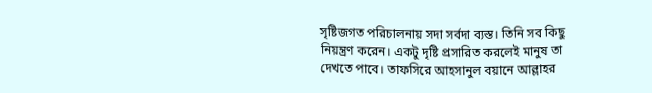সৃষ্টিজগত পরিচালনায় সদা সর্বদা ব্যস্ত। তিনি সব কিছু নিয়ন্ত্রণ করেন। একটু দৃষ্টি প্রসারিত করলেই মানুষ তা দেখতে পাবে। তাফসিরে আহসানুল বয়ানে আল্লাহর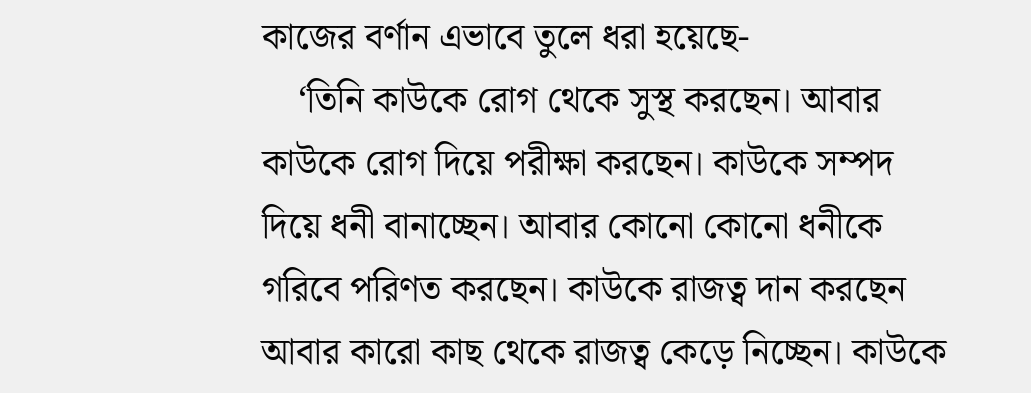কাজের বর্ণান এভাবে তুলে ধরা হয়েছে-
    ‘তিনি কাউকে রোগ থেকে সুস্থ করছেন। আবার কাউকে রোগ দিয়ে পরীক্ষা করছেন। কাউকে সম্পদ দিয়ে ধনী বানাচ্ছেন। আবার কোনো কোনো ধনীকে গরিবে পরিণত করছেন। কাউকে রাজত্ব দান করছেন আবার কারো কাছ থেকে রাজত্ব কেড়ে নিচ্ছেন। কাউকে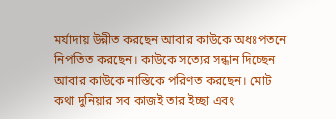মর্যাদায় উন্নীত করছেন আবার কাউকে অধঃপতনে নিপতিত করছেন। কাউকে সত্যের সন্ধান দিচ্ছেন আবার কাউকে নাস্তিকে পরিণত করছেন। মোট কথা দুনিয়ার সব কাজই তার ইচ্ছা এবং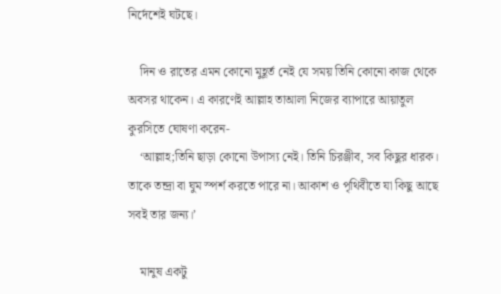নির্দেশেই ঘটছে।

    দিন ও রাতের এমন কোনো মুহূর্ত নেই যে সময় তিনি কোনো কাজ থেকে অবসর থাকেন। এ কারণেই আল্লাহ তাআলা নিজের ব্যাপারে আয়াতুল কুরসিতে ঘোষণা করেন-
    ‘আল্লাহ;তিনি ছাড়া কোনো উপাস্য নেই। তিনি চিরঞ্জীব, সব কিছুর ধারক। তাকে তন্দ্রা বা ঘুম স্পর্শ করতে পারে না। আকাশ ও পৃথিবীতে যা কিছু আছে সবই তার জন্য।’

    মানুষ একটু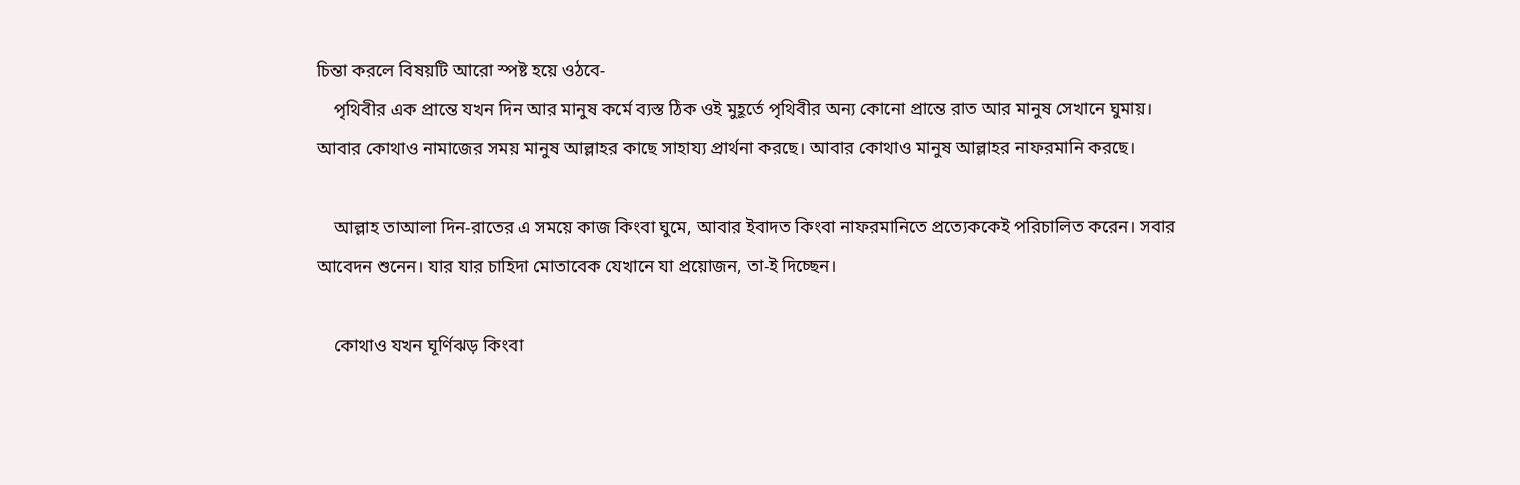চিন্তা করলে বিষয়টি আরো স্পষ্ট হয়ে ওঠবে-
    পৃথিবীর এক প্রান্তে যখন দিন আর মানুষ কর্মে ব্যস্ত ঠিক ওই মুহূর্তে পৃথিবীর অন্য কোনো প্রান্তে রাত আর মানুষ সেখানে ঘুমায়। আবার কোথাও নামাজের সময় মানুষ আল্লাহর কাছে সাহায্য প্রার্থনা করছে। আবার কোথাও মানুষ আল্লাহর নাফরমানি করছে।

    আল্লাহ তাআলা দিন-রাতের এ সময়ে কাজ কিংবা ঘুমে, আবার ইবাদত কিংবা নাফরমানিতে প্রত্যেককেই পরিচালিত করেন। সবার আবেদন শুনেন। যার যার চাহিদা মোতাবেক যেখানে যা প্রয়োজন, তা-ই দিচ্ছেন।

    কোথাও যখন ঘূর্ণিঝড় কিংবা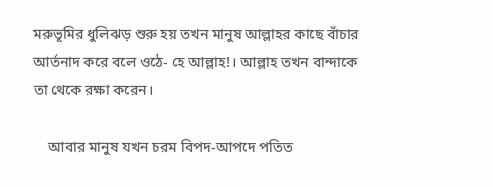মরুভূমির ধুলিঝড় শুরু হয় তখন মানুষ আল্লাহর কাছে বাঁচার আর্তনাদ করে বলে ওঠে- হে আল্লাহ!। আল্লাহ তখন বান্দাকে তা থেকে রক্ষা করেন।

    আবার মানুষ যখন চরম বিপদ-আপদে পতিত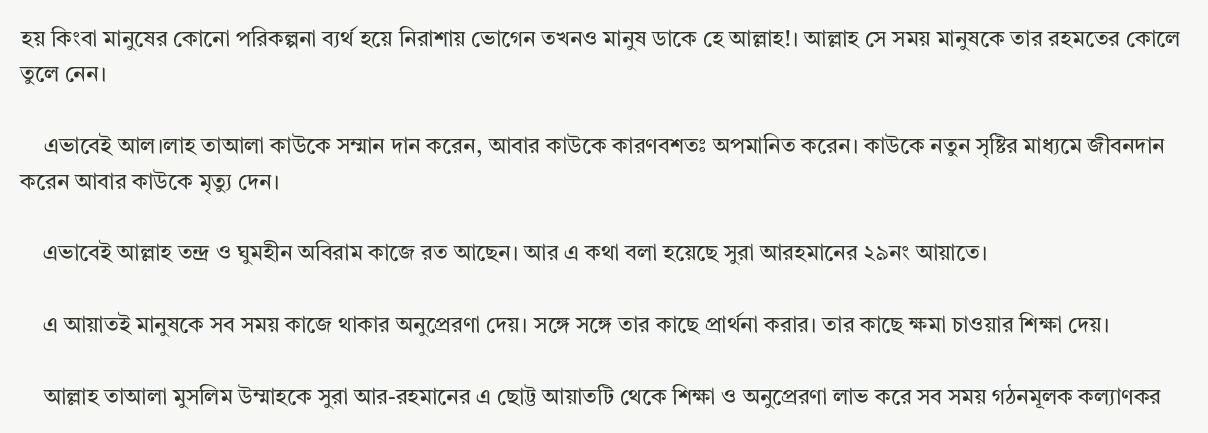হয় কিংবা মানুষের কোনো পরিকল্পনা ব্যর্থ হয়ে নিরাশায় ভোগেন তখনও মানুষ ডাকে হে আল্লাহ!। আল্লাহ সে সময় মানুষকে তার রহমতের কোলে তুলে নেন।

    এভাবেই আল।লাহ তাআলা কাউকে সম্মান দান করেন, আবার কাউকে কারণবশতঃ অপমানিত করেন। কাউকে নতুন সৃষ্টির মাধ্যমে জীবনদান করেন আবার কাউকে মৃত্যু দেন।

    এভাবেই আল্লাহ তন্দ্র ও ঘুমহীন অবিরাম কাজে রত আছেন। আর এ কথা বলা হয়েছে সুরা আরহমানের ২৯নং আয়াতে।

    এ আয়াতই মানুষকে সব সময় কাজে থাকার অনুপ্রেরণা দেয়। সঙ্গে সঙ্গে তার কাছে প্রার্থনা করার। তার কাছে ক্ষমা চাওয়ার শিক্ষা দেয়।

    আল্লাহ তাআলা মুসলিম উম্মাহকে সুরা আর-রহমানের এ ছোট্ট আয়াতটি থেকে শিক্ষা ও অনুপ্রেরণা লাভ করে সব সময় গঠনমূলক কল্যাণকর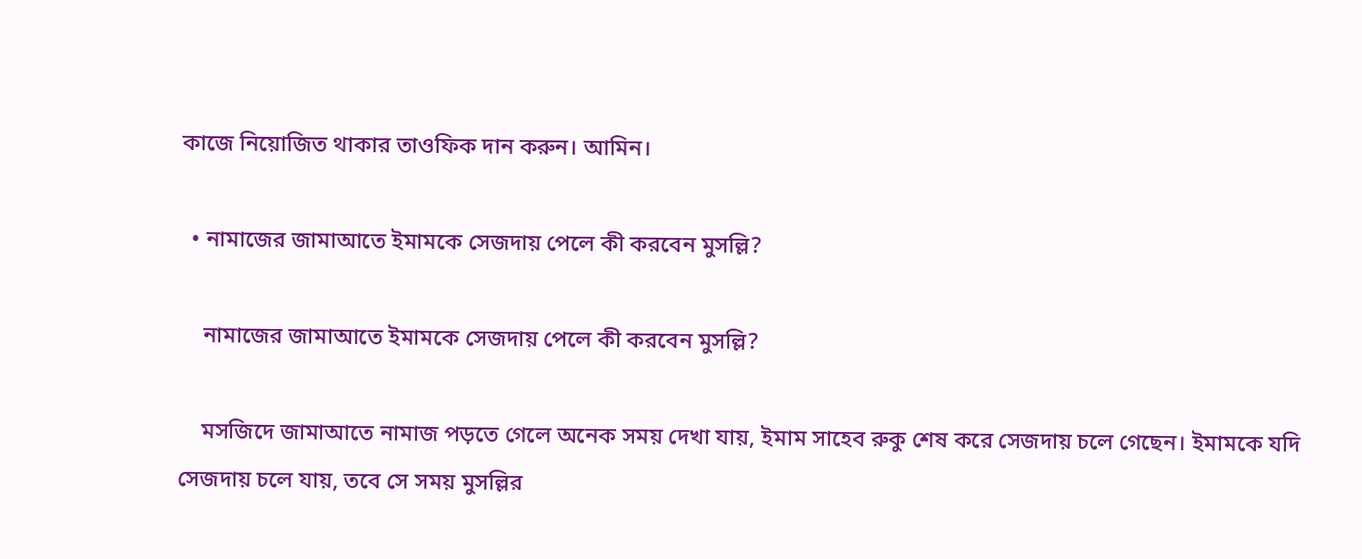কাজে নিয়োজিত থাকার তাওফিক দান করুন। আমিন।

  • নামাজের জামাআতে ইমামকে সেজদায় পেলে কী করবেন মুসল্লি?

    নামাজের জামাআতে ইমামকে সেজদায় পেলে কী করবেন মুসল্লি?

    মসজিদে জামাআতে নামাজ পড়তে গেলে অনেক সময় দেখা যায়, ইমাম সাহেব রুকু শেষ করে সেজদায় চলে গেছেন। ইমামকে যদি সেজদায় চলে যায়, তবে সে সময় মুসল্লির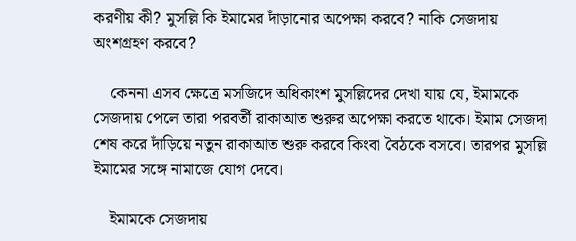করণীয় কী? মুসল্লি কি ইমামের দাঁড়ানোর অপেক্ষা করবে? নাকি সেজদায় অংশগ্রহণ করবে?

    কেননা এসব ক্ষেত্রে মসজিদে অধিকাংশ মুসল্লিদের দেখা যায় যে, ইমামকে সেজদায় পেলে তারা পরবর্তী রাকাআত শুরুর অপেক্ষা করতে থাকে। ইমাম সেজদা শেষ করে দাঁড়িয়ে নতুন রাকাআত শুরু করবে কিংবা বৈঠকে বসবে। তারপর মুসল্লি ইমামের সঙ্গে নামাজে যোগ দেবে।

    ইমামকে সেজদায়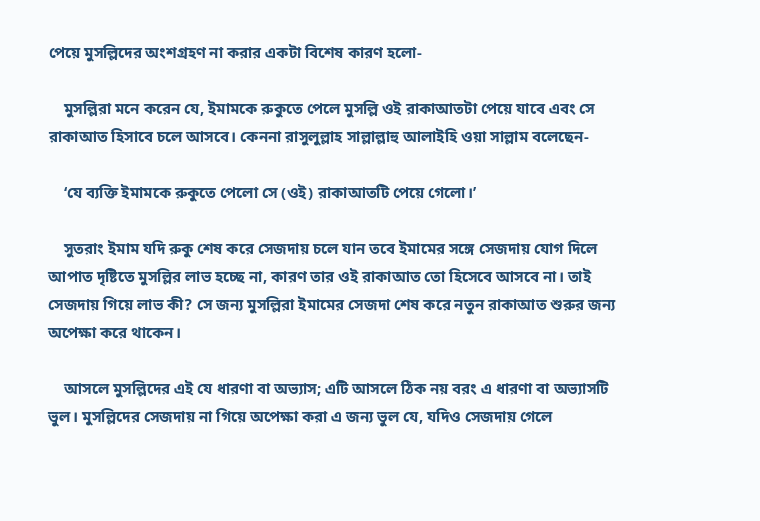পেয়ে মুসল্লিদের অংশগ্রহণ না করার একটা বিশেষ কারণ হলো-

    মুসল্লিরা মনে করেন যে, ইমামকে রুকুতে পেলে মুসল্লি ওই রাকাআতটা পেয়ে যাবে এবং সে রাকাআত হিসাবে চলে আসবে। কেননা রাসুলুল্লাহ সাল্লাল্লাহু আলাইহি ওয়া সাল্লাম বলেছেন-

    ‘যে ব্যক্তি ইমামকে রুকুতে পেলো সে (ওই) রাকাআতটি পেয়ে গেলো।’

    সুতরাং ইমাম যদি রুকু শেষ করে সেজদায় চলে যান তবে ইমামের সঙ্গে সেজদায় যোগ দিলে আপাত দৃষ্টিতে মুসল্লির লাভ হচ্ছে না, কারণ তার ওই রাকাআত তো হিসেবে আসবে না। তাই সেজদায় গিয়ে লাভ কী? সে জন্য মুসল্লিরা ইমামের সেজদা শেষ করে নতুন রাকাআত শুরুর জন্য অপেক্ষা করে থাকেন।

    আসলে মুসল্লিদের এই যে ধারণা বা অভ্যাস; এটি আসলে ঠিক নয় বরং এ ধারণা বা অভ্যাসটি ভুল। মুসল্লিদের সেজদায় না গিয়ে অপেক্ষা করা এ জন্য ভুল যে, যদিও সেজদায় গেলে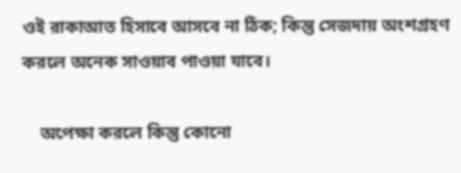ওই রাকাআত হিসাবে আসবে না ঠিক; কিন্তু সেজদায় অংশগ্রহণ করলে অনেক সাওয়াব পাওয়া যাবে।

    অপেক্ষা করলে কিন্তু কোনো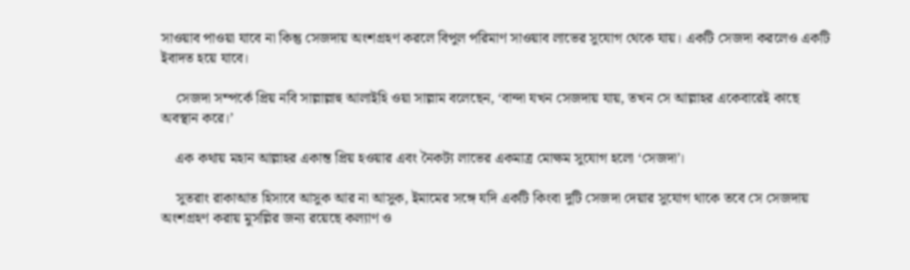সাওয়াব পাওয়া যাবে না কিন্তু সেজদায় অংশগ্রহণ করলে বিপুল পরিমাণ সাওয়াব লাভের সুযোগ থেকে যায়। একটি সেজদা করলেও একটি ইবাদত হয়ে যাবে।

    সেজদা সম্পর্কে প্রিয় নবি সাল্লাল্লাহু আলাইহি ওয়া সাল্লাম বলেছেন, ‘বান্দা যখন সেজদায় যায়, তখন সে আল্লাহর একেবারেই কাছে অবস্থান করে।’

    এক কথায় মহান আল্লাহর একান্ত প্রিয় হওয়ার এবং নৈকট্য লাভের একমাত্র মোক্ষম সুযোগ হলো ‘সেজদা’।

    সুতরাং রাকাআত হিসাবে আসুক আর না আসুক, ইমামের সঙ্গে যদি একটি কিংবা দুটি সেজদা দেয়ার সুযোগ থাকে তবে সে সেজদায় অংশগ্রহণ করায় মুসল্লির জন্য রয়েছে কল্যাণ ও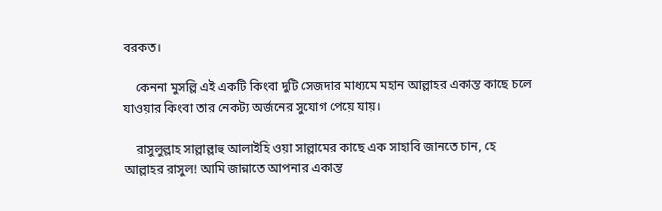বরকত।

    কেননা মুসল্লি এই একটি কিংবা দুটি সেজদার মাধ্যমে মহান আল্লাহর একান্ত কাছে চলে যাওয়ার কিংবা তার নেকট্য অর্জনের সুযোগ পেয়ে যায়।

    রাসুলুল্লাহ সাল্লাল্লাহু আলাইহি ওয়া সাল্লামের কাছে এক সাহাবি জানতে চান, হে আল্লাহর রাসুল! আমি জান্নাতে আপনার একান্ত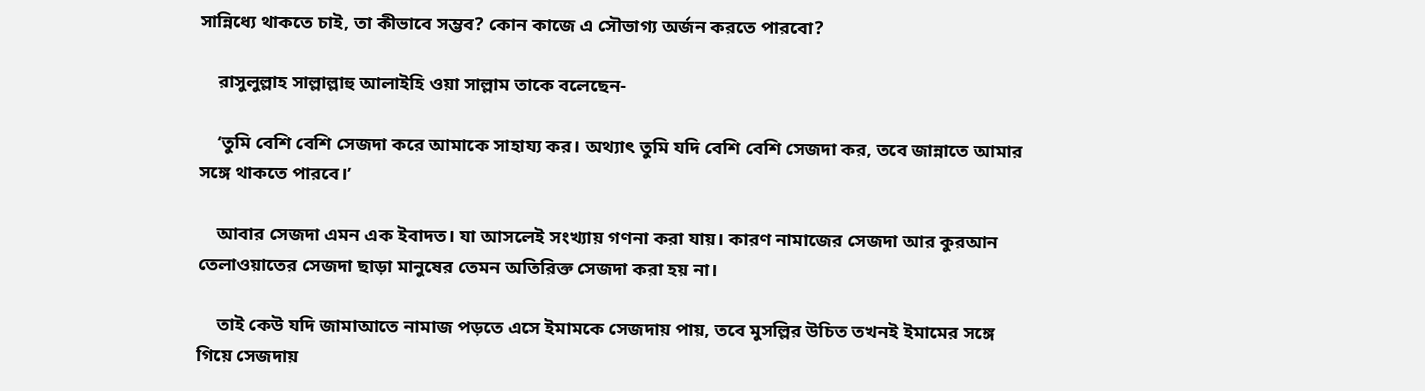সান্নিধ্যে থাকতে চাই, তা কীভাবে সম্ভব? কোন কাজে এ সৌভাগ্য অর্জন করতে পারবো?

    রাসুলুল্লাহ সাল্লাল্লাহু আলাইহি ওয়া সাল্লাম তাকে বলেছেন-

    ‘তুমি বেশি বেশি সেজদা করে আমাকে সাহায্য কর। অথ্যাৎ তুমি যদি বেশি বেশি সেজদা কর, তবে জান্নাতে আমার সঙ্গে থাকতে পারবে।’

    আবার সেজদা এমন এক ইবাদত। যা আসলেই সংখ্যায় গণনা করা যায়। কারণ নামাজের সেজদা আর কুরআন তেলাওয়াতের সেজদা ছাড়া মানুষের তেমন অতিরিক্ত সেজদা করা হয় না।

    তাই কেউ যদি জামাআতে নামাজ পড়তে এসে ইমামকে সেজদায় পায়, তবে মুসল্লির উচিত তখনই ইমামের সঙ্গে গিয়ে সেজদায়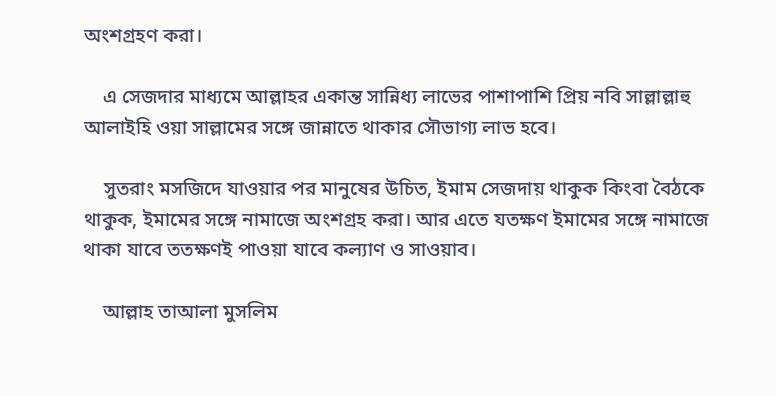অংশগ্রহণ করা।

    এ সেজদার মাধ্যমে আল্লাহর একান্ত সান্নিধ্য লাভের পাশাপাশি প্রিয় নবি সাল্লাল্লাহু আলাইহি ওয়া সাল্লামের সঙ্গে জান্নাতে থাকার সৌভাগ্য লাভ হবে।

    সুতরাং মসজিদে যাওয়ার পর মানুষের উচিত, ইমাম সেজদায় থাকুক কিংবা বৈঠকে থাকুক, ইমামের সঙ্গে নামাজে অংশগ্রহ করা। আর এতে যতক্ষণ ইমামের সঙ্গে নামাজে থাকা যাবে ততক্ষণই পাওয়া যাবে কল্যাণ ও সাওয়াব।

    আল্লাহ তাআলা মুসলিম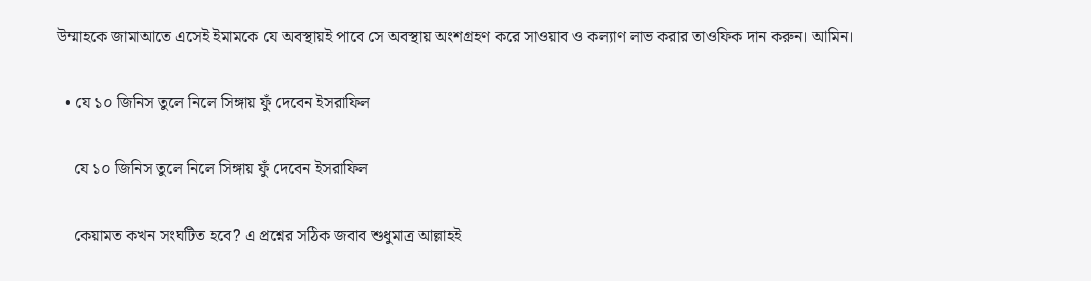উম্মাহকে জামাআতে এসেই ইমামকে যে অবস্থায়ই পাবে সে অবস্থায় অংশগ্রহণ করে সাওয়াব ও কল্যাণ লাভ করার তাওফিক দান করুন। আমিন।

  • যে ১০ জিনিস তুলে নিলে সিঙ্গায় ফুঁ দেবেন ইসরাফিল

    যে ১০ জিনিস তুলে নিলে সিঙ্গায় ফুঁ দেবেন ইসরাফিল

    কেয়ামত কখন সংঘটিত হবে? এ প্রশ্নের সঠিক জবাব শুধুমাত্র আল্লাহই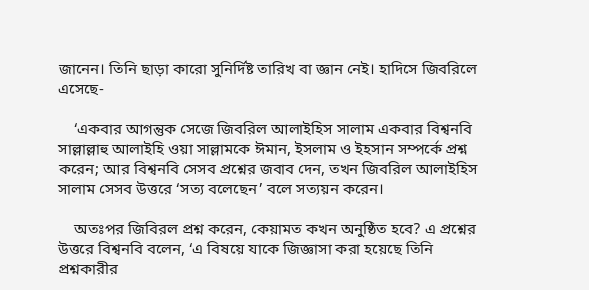জানেন। তিনি ছাড়া কারো সুনির্দিষ্ট তারিখ বা জ্ঞান নেই। হাদিসে জিবরিলে এসেছে-

    ‘একবার আগন্তুক সেজে জিবরিল আলাইহিস সালাম একবার বিশ্বনবি সাল্লাল্লাহু আলাইহি ওয়া সাল্লামকে ঈমান, ইসলাম ও ইহসান সম্পর্কে প্রশ্ন করেন; আর বিশ্বনবি সেসব প্রশ্নের জবাব দেন, তখন জিবরিল আলাইহিস সালাম সেসব উত্তরে ‘সত্য বলেছেন’ বলে সত্যয়ন করেন।

    অতঃপর জিবিরল প্রশ্ন করেন, কেয়ামত কখন অনুষ্ঠিত হবে? এ প্রশ্নের উত্তরে বিশ্বনবি বলেন, ‘এ বিষয়ে যাকে জিজ্ঞাসা করা হয়েছে তিনি প্রশ্নকারীর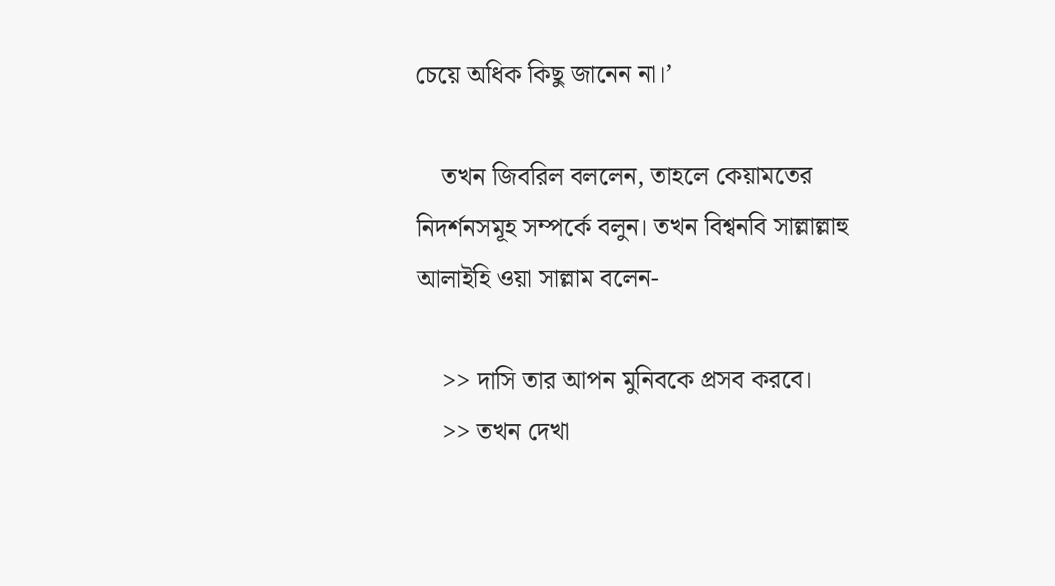চেয়ে অধিক কিছু জানেন না।’

    তখন জিবরিল বললেন, তাহলে কেয়ামতের নিদর্শনসমূহ সম্পর্কে বলুন। তখন বিশ্বনবি সাল্লাল্লাহু আলাইহি ওয়া সাল্লাম বলেন-

    >> দাসি তার আপন মুনিবকে প্রসব করবে।
    >> তখন দেখা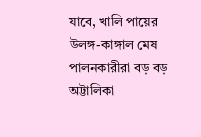যাবে, খালি পায়ের উলঙ্গ-কাঙ্গাল মেষ পালনকারীরা বড় বড় অট্টালিকা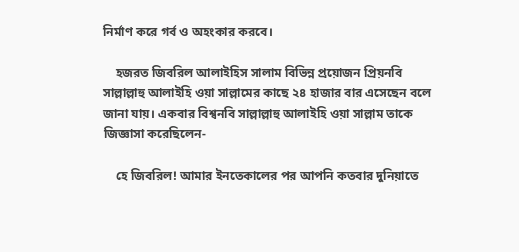নির্মাণ করে গর্ব ও অহংকার করবে।

    হজরত জিবরিল আলাইহিস সালাম বিভিন্ন প্রয়োজন প্রিয়নবি সাল্লাল্লাহু আলাইহি ওয়া সাল্লামের কাছে ২৪ হাজার বার এসেছেন বলে জানা যায়। একবার বিশ্বনবি সাল্লাল্লাহু আলাইহি ওয়া সাল্লাম তাকে জিজ্ঞাসা করেছিলেন-

    হে জিবরিল! আমার ইনতেকালের পর আপনি কতবার দুনিয়াতে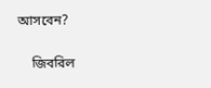আসবেন?

    জিবরিল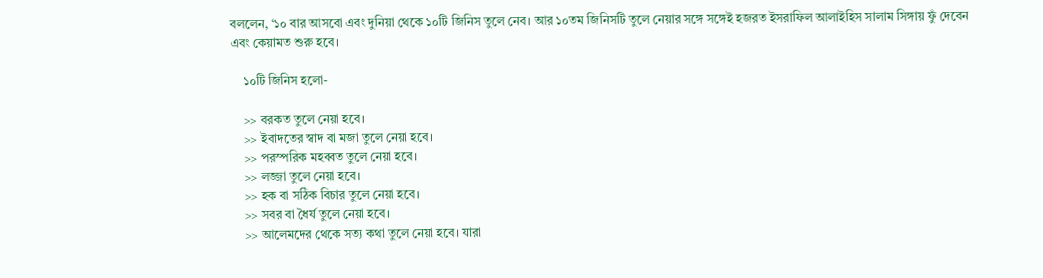বললেন, ‘১০ বার আসবো এবং দুনিয়া থেকে ১০টি জিনিস তুলে নেব। আর ১০তম জিনিসটি তুলে নেয়ার সঙ্গে সঙ্গেই হজরত ইসরাফিল আলাইহিস সালাম সিঙ্গায় ফুঁ দেবেন এবং কেয়ামত শুরু হবে।

    ১০টি জিনিস হলো-

    >> বরকত তুলে নেয়া হবে।
    >> ইবাদতের স্বাদ বা মজা তুলে নেয়া হবে।
    >> পরস্পরিক মহব্বত তুলে নেয়া হবে।
    >> লজ্জা তুলে নেয়া হবে।
    >> হক বা সঠিক বিচার তুলে নেয়া হবে।
    >> সবর বা ধৈর্য তুলে নেয়া হবে।
    >> আলেমদের থেকে সত্য কথা তুলে নেয়া হবে। যারা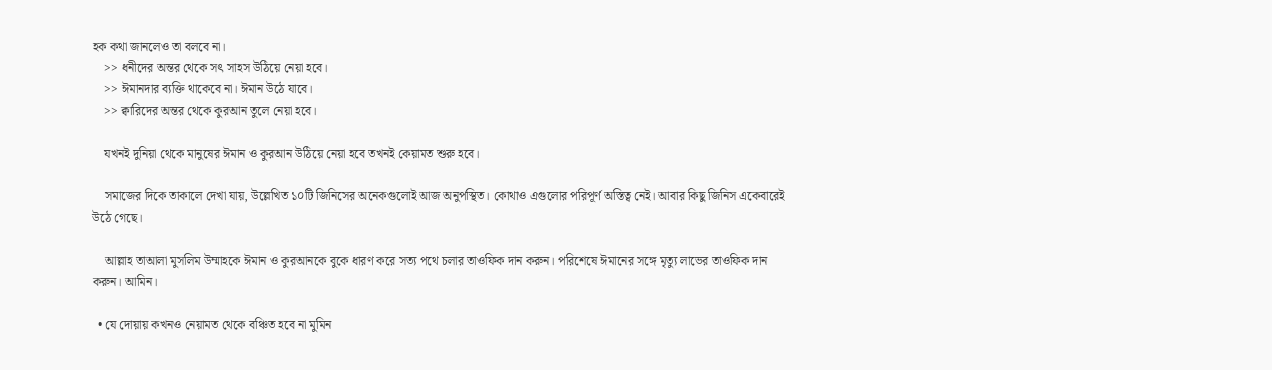হক কথা জানলেও তা বলবে না।
    >> ধনীদের অন্তর থেকে সৎ সাহস উঠিয়ে নেয়া হবে।
    >> ঈমানদার ব্যক্তি থাকেবে না। ঈমান উঠে যাবে।
    >> ক্বারিদের অন্তর থেকে কুরআন তুলে নেয়া হবে।

    যখনই দুনিয়া থেকে মানুষের ঈমান ও কুরআন উঠিয়ে নেয়া হবে তখনই কেয়ামত শুরু হবে।

    সমাজের দিকে তাকালে দেখা যায়, উল্লেখিত ১০টি জিনিসের অনেকগুলোই আজ অনুপস্থিত। কোথাও এগুলোর পরিপূর্ণ অস্তিত্ব নেই। আবার কিছু জিনিস একেবারেই উঠে গেছে।

    আল্লাহ তাআলা মুসলিম উম্মাহকে ঈমান ও কুরআনকে বুকে ধারণ করে সত্য পথে চলার তাওফিক দান করুন। পরিশেষে ঈমানের সঙ্গে মৃত্যু লাভের তাওফিক দান করুন। আমিন।

  • যে দোয়ায় কখনও নেয়ামত থেকে বঞ্চিত হবে না মুমিন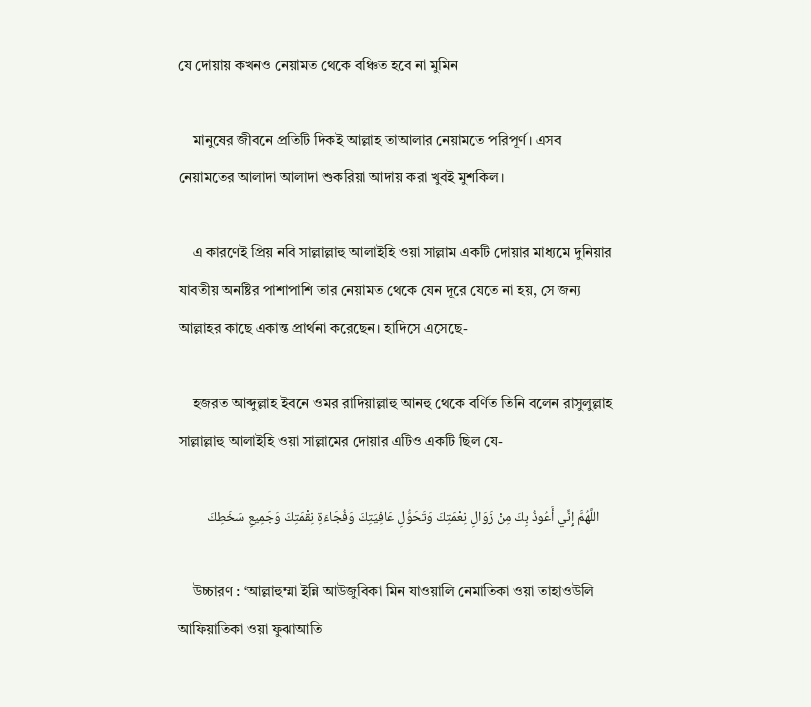যে দোয়ায় কখনও নেয়ামত থেকে বঞ্চিত হবে না মুমিন

    মানুষের জীবনে প্রতিটি দিকই আল্লাহ তাআলার নেয়ামতে পরিপূর্ণ। এসব নেয়ামতের আলাদা আলাদা শুকরিয়া আদায় করা খুবই মুশকিল।

    এ কারণেই প্রিয় নবি সাল্লাল্লাহু আলাইহি ওয়া সাল্লাম একটি দোয়ার মাধ্যমে দুনিয়ার যাবতীয় অনষ্টির পাশাপাশি তার নেয়ামত থেকে যেন দূরে যেতে না হয়, সে জন্য আল্লাহর কাছে একান্ত প্রার্থনা করেছেন। হাদিসে এসেছে-

    হজরত আব্দুল্লাহ ইবনে ওমর রাদিয়াল্লাহু আনহু থেকে বর্ণিত তিনি বলেন রাসুলুল্লাহ সাল্লাল্লাহু আলাইহি ওয়া সাল্লামের দোয়ার এটিও একটি ছিল যে-

    اللَّهُمَّ إِنِّي أَعُوذُ بِكَ مِنْ زَوَالِ نِعْمَتِكَ وَتَحَوُّلِ عَافِيَتِكَ وَفُجَاءَةِ نِقْمَتِكَ وَجَمِيعِ سَخَطِكَ

    উচ্চারণ : ‘আল্লাহুম্মা ইন্নি আউজুবিকা মিন যাওয়ালি নেমাতিকা ওয়া তাহাওউলি আফিয়াতিকা ওয়া ফুঝাআতি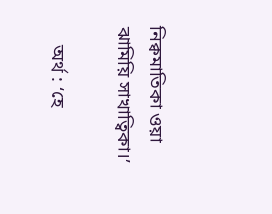নিক্বমাতিকা ওয়া ঝামিয়ি সাখাত্বিকা।’

    অর্থ : ‘হে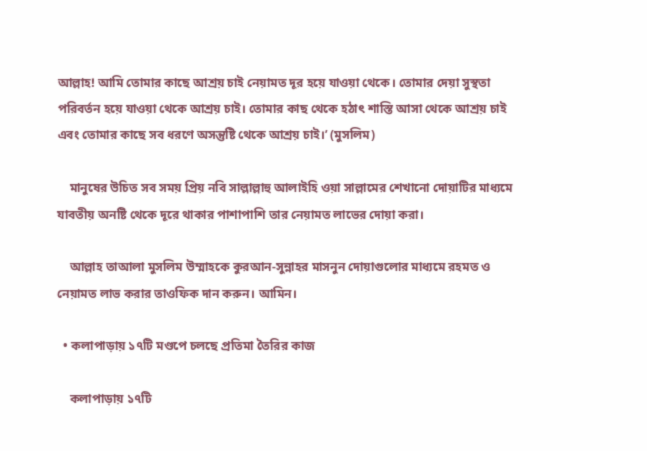আল্লাহ! আমি তোমার কাছে আশ্রয় চাই নেয়ামত দূর হয়ে যাওয়া থেকে। তোমার দেয়া সুস্থতা পরিবর্তন হয়ে যাওয়া থেকে আশ্রয় চাই। তোমার কাছ থেকে হঠাৎ শাস্তি আসা থেকে আশ্রয় চাই এবং তোমার কাছে সব ধরণে অসন্তুষ্টি থেকে আশ্রয় চাই।’ (মুসলিম)

    মানুষের উচিত সব সময় প্রিয় নবি সাল্লাল্লাহু আলাইহি ওয়া সাল্লামের শেখানো দোয়াটির মাধ্যমে যাবতীয় অনষ্টি থেকে দূরে থাকার পাশাপাশি তার নেয়ামত লাভের দোয়া করা।

    আল্লাহ তাআলা মুসলিম উম্মাহকে কুরআন-সুন্নাহর মাসনুন দোয়াগুলোর মাধ্যমে রহমত ও নেয়ামত লাভ করার তাওফিক দান করুন। আমিন।

  • কলাপাড়ায় ১৭টি মণ্ডপে চলছে প্রতিমা তৈরির কাজ

    কলাপাড়ায় ১৭টি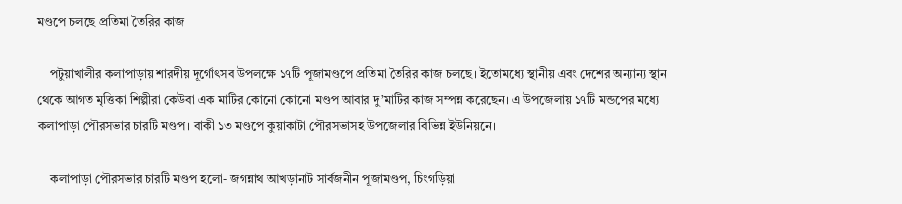মণ্ডপে চলছে প্রতিমা তৈরির কাজ

    পটুয়াখালীর কলাপাড়ায় শারদীয় দূর্গোৎসব উপলক্ষে ১৭টি পূজামণ্ডপে প্রতিমা তৈরির কাজ চলছে। ইতোমধ্যে স্থানীয় এবং দেশের অন্যান্য স্থান থেকে আগত মৃত্তিকা শিল্পীরা কেউবা এক মাটির কোনো কোনো মণ্ডপ আবার দু’মাটির কাজ সম্পন্ন করেছেন। এ উপজেলায় ১৭টি মন্ডপের মধ্যে কলাপাড়া পৌরসভার চারটি মণ্ডপ। বাকী ১৩ মণ্ডপে কুয়াকাটা পৌরসভাসহ উপজেলার বিভিন্ন ইউনিয়নে।

    কলাপাড়া পৌরসভার চারটি মণ্ডপ হলো- জগন্নাথ আখড়ানাট সার্বজনীন পূজামণ্ডপ, চিংগড়িয়া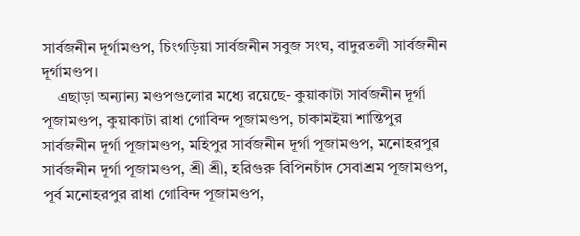সার্বজনীন দূর্গামণ্ডপ, চিংগড়িয়া সার্বজনীন সবুজ সংঘ, বাদুরতলী সার্বজনীন দূর্গামণ্ডপ।
    এছাড়া অন্যান্য মণ্ডপগুলোর মধ্যে রয়েছে- কুয়াকাটা সার্বজনীন দূর্গা পূজামণ্ডপ, কুয়াকাটা রাধা গোবিন্দ পূজামণ্ডপ, চাকামইয়া শান্তিপুর সার্বজনীন দূর্গা পূজামণ্ডপ, মহিপুর সার্বজনীন দূর্গা পূজামণ্ডপ, মনোহরপুর সার্বজনীন দূর্গা পূজামণ্ডপ, শ্রী শ্রী, হরিগুরু বিপিনচাঁদ সেবাশ্রম পূজামণ্ডপ, পূর্ব মনোহরপুর রাধা গোবিন্দ পূজামণ্ডপ,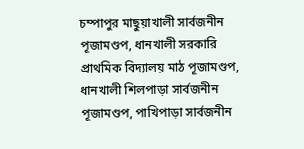চম্পাপুর মাছুয়াখালী সার্বজনীন পূজামণ্ডপ, ধানখালী সরকারি প্রাথমিক বিদ্যালয় মাঠ পূজামণ্ডপ, ধানখালী শিলপাড়া সার্বজনীন পূজামণ্ডপ, পাখিপাড়া সার্বজনীন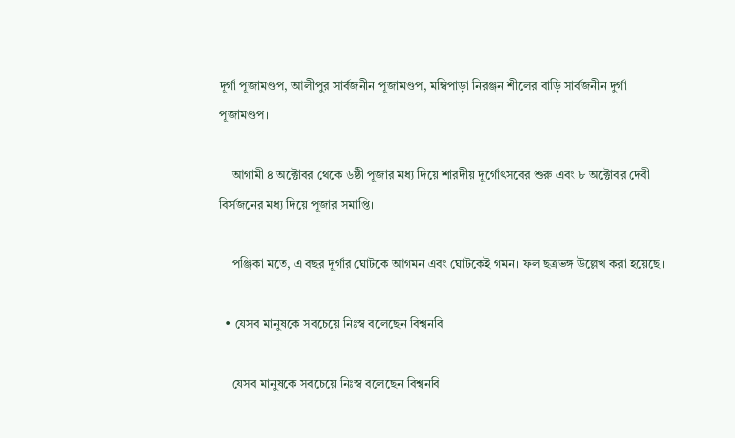দূর্গা পূজামণ্ডপ, আলীপুর সার্বজনীন পূজামণ্ডপ, মম্বিপাড়া নিরঞ্জন শীলের বাড়ি সার্বজনীন দুর্গা পূজামণ্ডপ।

    আগামী ৪ অক্টোবর থেকে ৬ষ্ঠী পূজার মধ্য দিয়ে শারদীয় দূর্গোৎসবের শুরু এবং ৮ অক্টোবর দেবী বির্সজনের মধ্য দিয়ে পূজার সমাপ্তি।

    পঞ্জিকা মতে, এ বছর দূর্গার ঘোটকে আগমন এবং ঘোটকেই গমন। ফল ছত্রভঙ্গ উল্লেখ করা হয়েছে।

  • যেসব মানুষকে সবচেয়ে নিঃস্ব বলেছেন বিশ্বনবি

    যেসব মানুষকে সবচেয়ে নিঃস্ব বলেছেন বিশ্বনবি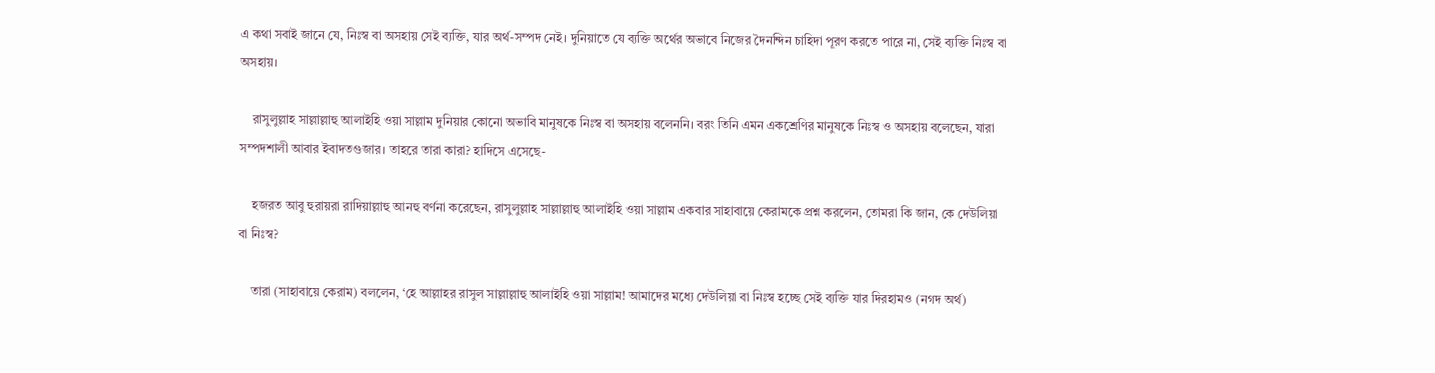এ কথা সবাই জানে যে, নিঃস্ব বা অসহায় সেই ব্যক্তি, যার অর্থ-সম্পদ নেই। দুনিয়াতে যে ব্যক্তি অর্থের অভাবে নিজের দৈনন্দিন চাহিদা পূরণ করতে পারে না, সেই ব্যক্তি নিঃস্ব বা অসহায়।

    রাসুলুল্লাহ সাল্লাল্লাহু আলাইহি ওয়া সাল্লাম দুনিয়ার কোনো অভাবি মানুষকে নিঃস্ব বা অসহায় বলেননি। বরং তিনি এমন একশ্রেণির মানুষকে নিঃস্ব ও অসহায় বলেছেন, যারা সম্পদশালী আবার ইবাদতগুজার। তাহরে তারা কারা? হাদিসে এসেছে-

    হজরত আবু হুরায়রা রাদিয়াল্লাহু আনহু বর্ণনা করেছেন, রাসুলুল্লাহ সাল্লাল্লাহু আলাইহি ওয়া সাল্লাম একবার সাহাবায়ে কেরামকে প্রশ্ন করলেন, তোমরা কি জান, কে দেউলিয়া বা নিঃস্ব?

    তারা (সাহাবায়ে কেরাম) বললেন, ‘হে আল্লাহর রাসুল সাল্লাল্লাহু আলাইহি ওয়া সাল্লাম! আমাদের মধ্যে দেউলিয়া বা নিঃস্ব হচ্ছে সেই ব্যক্তি যার দিরহামও (নগদ অর্থ)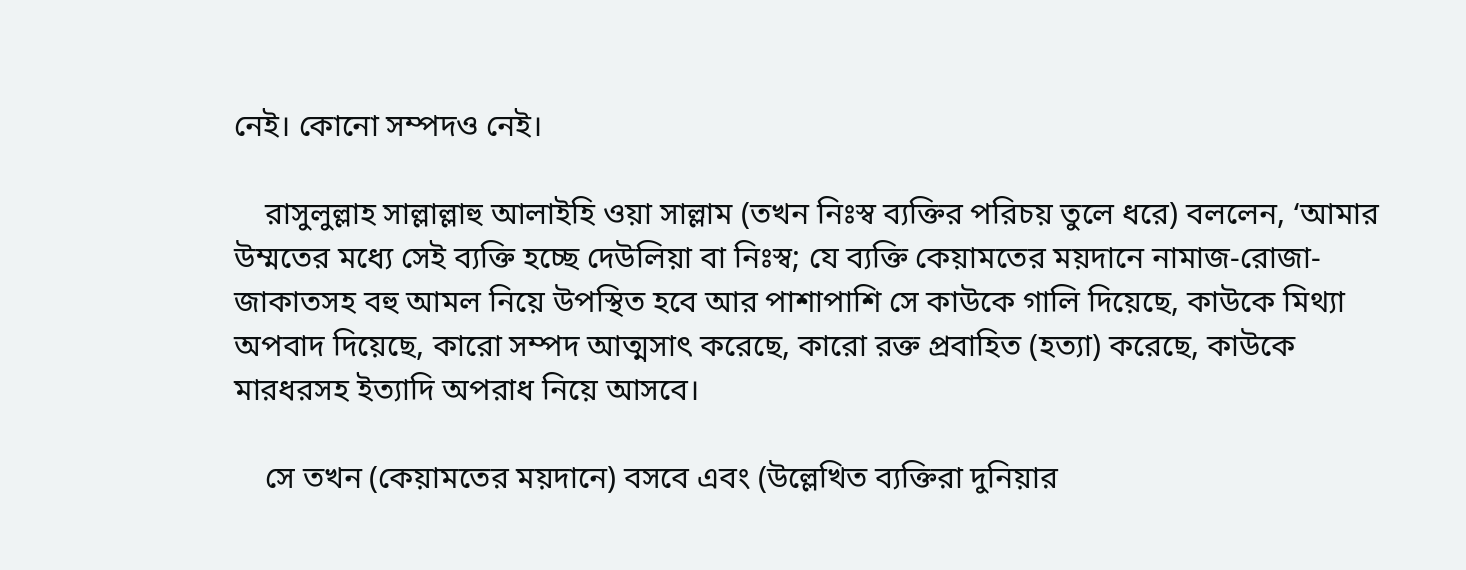নেই। কোনো সম্পদও নেই।

    রাসুলুল্লাহ সাল্লাল্লাহু আলাইহি ওয়া সাল্লাম (তখন নিঃস্ব ব্যক্তির পরিচয় তুলে ধরে) বললেন, ‘আমার উম্মতের মধ্যে সেই ব্যক্তি হচ্ছে দেউলিয়া বা নিঃস্ব; যে ব্যক্তি কেয়ামতের ময়দানে নামাজ-রোজা-জাকাতসহ বহু আমল নিয়ে উপস্থিত হবে আর পাশাপাশি সে কাউকে গালি দিয়েছে, কাউকে মিথ্যা অপবাদ দিয়েছে, কারো সম্পদ আত্মসাৎ করেছে, কারো রক্ত প্রবাহিত (হত্যা) করেছে, কাউকে মারধরসহ ইত্যাদি অপরাধ নিয়ে আসবে।

    সে তখন (কেয়ামতের ময়দানে) বসবে এবং (উল্লেখিত ব্যক্তিরা দুনিয়ার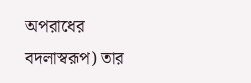অপরাধের বদলাস্বরূপ) তার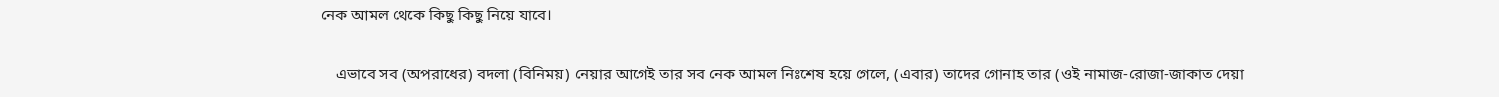নেক আমল থেকে কিছু কিছু নিয়ে যাবে।

    এভাবে সব (অপরাধের) বদলা (বিনিময়) নেয়ার আগেই তার সব নেক আমল নিঃশেষ হয়ে গেলে, (এবার) তাদের গোনাহ তার (ওই নামাজ-রোজা-জাকাত দেয়া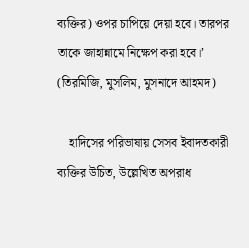ব্যক্তির) ওপর চাপিয়ে দেয়া হবে। তারপর তাকে জাহান্নামে নিক্ষেপ করা হবে।’ (তিরমিজি, মুসলিম, মুসনাদে আহমদ)

    হাদিসের পরিভাষায় সেসব ইবাদতকারী ব্যক্তির উচিত, উল্লেখিত অপরাধ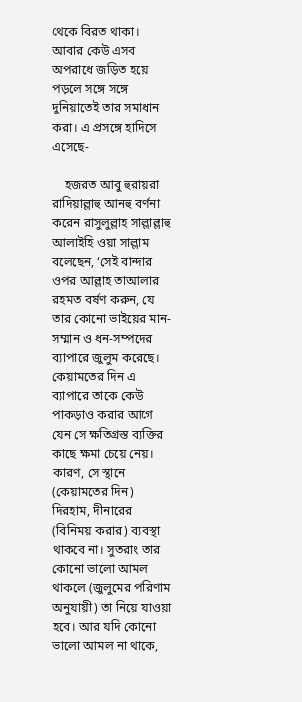থেকে বিরত থাকা। আবার কেউ এসব অপরাধে জড়িত হয়ে পড়লে সঙ্গে সঙ্গে দুনিয়াতেই তার সমাধান করা। এ প্রসঙ্গে হাদিসে এসেছে-

    হজরত আবু হুরায়রা রাদিয়াল্লাহু আনহু বর্ণনা করেন রাসুলুল্লাহ সাল্লাল্লাহু আলাইহি ওয়া সাল্লাম বলেছেন, ‘সেই বান্দার ওপর আল্লাহ তাআলার রহমত বর্ষণ করুন, যে তার কোনো ভাইয়ের মান-সম্মান ও ধন-সম্পদের ব্যাপারে জুলুম করেছে। কেয়ামতের দিন এ ব্যাপারে তাকে কেউ পাকড়াও করার আগে যেন সে ক্ষতিগ্রস্ত ব্যক্তির কাছে ক্ষমা চেয়ে নেয়। কারণ, সে স্থানে (কেয়ামতের দিন) দিরহাম, দীনারের (বিনিময় করার) ব্যবস্থা থাকবে না। সুতরাং তার কোনো ভালো আমল থাকলে (জুলুমের পরিণাম অনুযায়ী) তা নিয়ে যাওয়া হবে। আর যদি কোনো ভালো আমল না থাকে,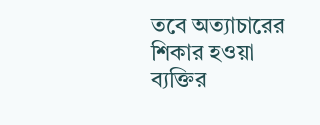তবে অত্যাচারের শিকার হওয়া ব্যক্তির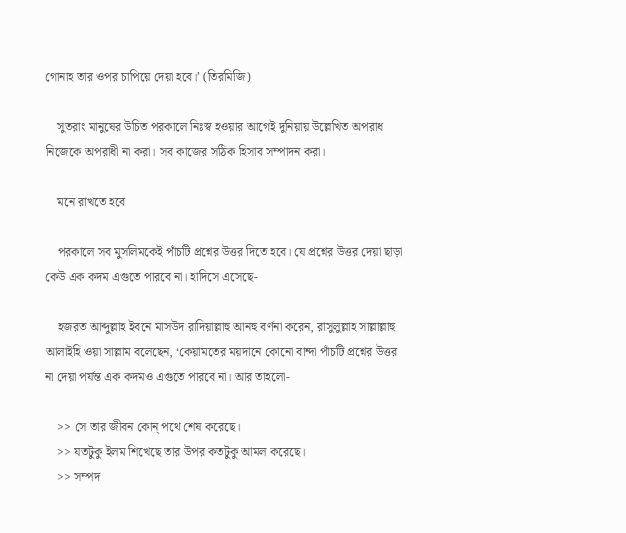গোনাহ তার ওপর চাপিয়ে দেয়া হবে।’ (তিরমিজি)

    সুতরাং মানুষের উচিত পরকালে নিঃস্ব হওয়ার আগেই দুনিয়ায় উল্লেখিত অপরাধ নিজেকে অপরাধী না করা। সব কাজের সঠিক হিসাব সম্পাদন করা।

    মনে রাখতে হবে

    পরকালে সব মুসলিমকেই পাঁচটি প্রশ্নের উত্তর দিতে হবে। যে প্রশ্নের উত্তর দেয়া ছাড়া কেউ এক কদম এগুতে পারবে না। হাদিসে এসেছে-

    হজরত আব্দুল্লাহ ইবনে মাসউদ রাদিয়াল্লাহু আনহু বর্ণনা করেন, রাসুলুল্লাহ সাল্লাল্লাহু আলাইহি ওয়া সাল্লাম বলেছেন, ‘কেয়ামতের ময়দানে কোনো বান্দা পাঁচটি প্রশ্নের উত্তর না দেয়া পর্যন্ত এক কদমও এগুতে পারবে না। আর তাহলো-

    >> সে তার জীবন কোন্ পথে শেষ করেছে।
    >> যতটুকু ইলম শিখেছে তার উপর কতটুকু আমল করেছে।
    >> সম্পদ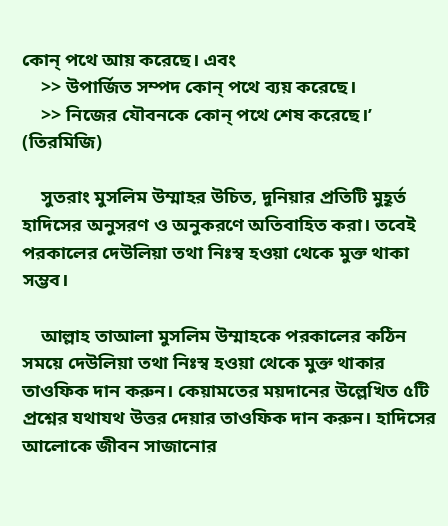কোন্ পথে আয় করেছে। এবং
    >> উপার্জিত সম্পদ কোন্ পথে ব্যয় করেছে।
    >> নিজের যৌবনকে কোন্ পথে শেষ করেছে।’ (তিরমিজি)

    সুতরাং মুসলিম উম্মাহর উচিত, দুনিয়ার প্রতিটি মুহূর্ত হাদিসের অনুসরণ ও অনুকরণে অতিবাহিত করা। তবেই পরকালের দেউলিয়া তথা নিঃস্ব হওয়া থেকে মুক্ত থাকা সম্ভব।

    আল্লাহ তাআলা মুসলিম উম্মাহকে পরকালের কঠিন সময়ে দেউলিয়া তথা নিঃস্ব হওয়া থেকে মুক্ত থাকার তাওফিক দান করুন। কেয়ামতের ময়দানের উল্লেখিত ৫টি প্রশ্নের যথাযথ উত্তর দেয়ার তাওফিক দান করুন। হাদিসের আলোকে জীবন সাজানোর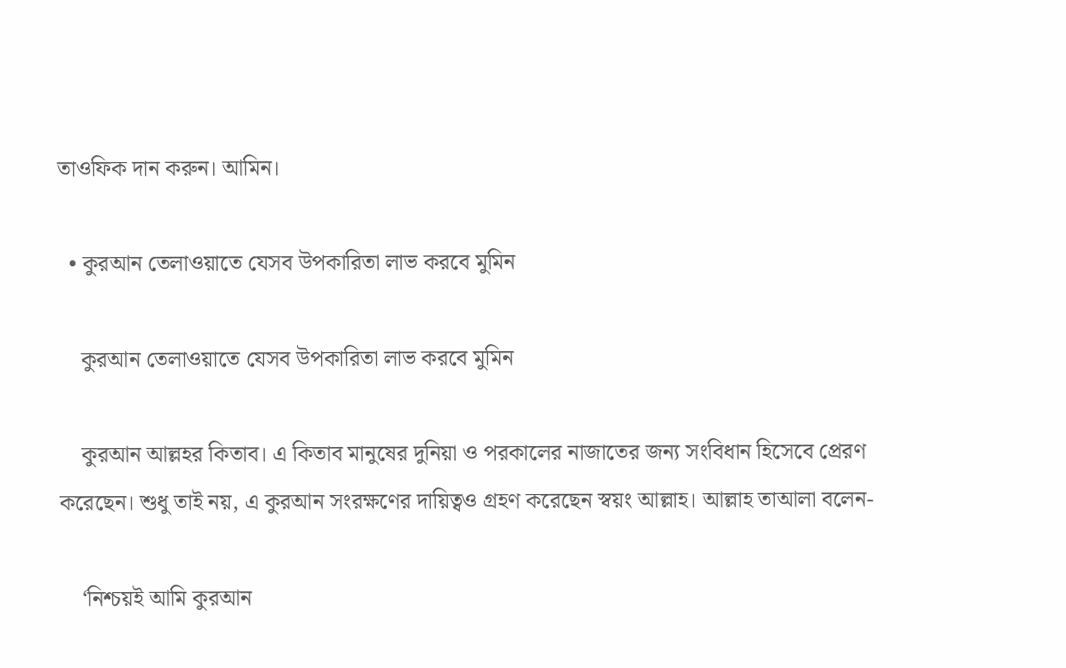তাওফিক দান করুন। আমিন।

  • কুরআন তেলাওয়াতে যেসব উপকারিতা লাভ করবে মুমিন

    কুরআন তেলাওয়াতে যেসব উপকারিতা লাভ করবে মুমিন

    কুরআন আল্লহর কিতাব। এ কিতাব মানুষের দুনিয়া ও পরকালের নাজাতের জন্য সংবিধান হিসেবে প্রেরণ করেছেন। শুধু তাই নয়, এ কুরআন সংরক্ষণের দায়িত্বও গ্রহণ করেছেন স্বয়ং আল্লাহ। আল্লাহ তাআলা বলেন-

    ‘নিশ্চয়ই আমি কুরআন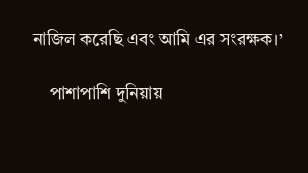নাজিল করেছি এবং আমি এর সংরক্ষক।’

    পাশাপাশি দুনিয়ায়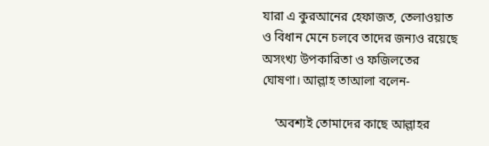যারা এ কুরআনের হেফাজত, তেলাওয়াত ও বিধান মেনে চলবে তাদের জন্যও রয়েছে অসংখ্য উপকারিতা ও ফজিলতের ঘোষণা। আল্লাহ তাআলা বলেন-

    ‘অবশ্যই তোমাদের কাছে আল্লাহর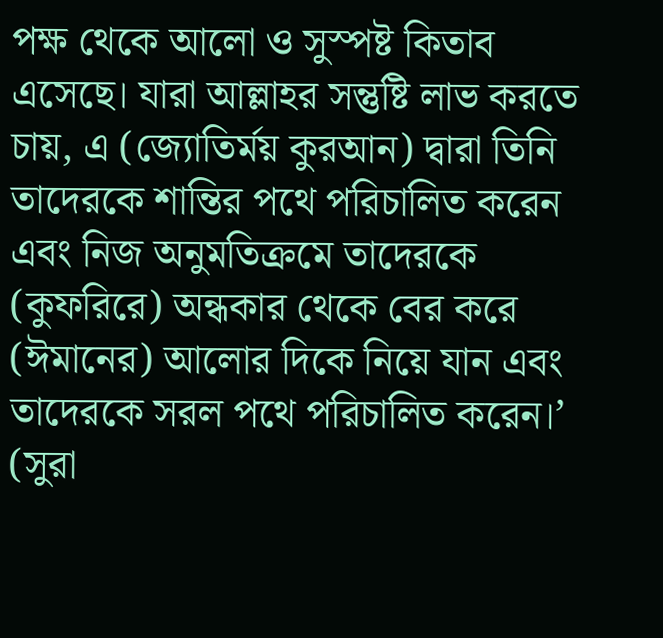পক্ষ থেকে আলো ও সুস্পষ্ট কিতাব এসেছে। যারা আল্লাহর সন্তুষ্টি লাভ করতে চায়, এ (জ্যোতির্ময় কুরআন) দ্বারা তিনি তাদেরকে শান্তির পথে পরিচালিত করেন এবং নিজ অনুমতিক্রমে তাদেরকে (কুফরিরে) অন্ধকার থেকে বের করে (ঈমানের) আলোর দিকে নিয়ে যান এবং তাদেরকে সরল পথে পরিচালিত করেন।’ (সুরা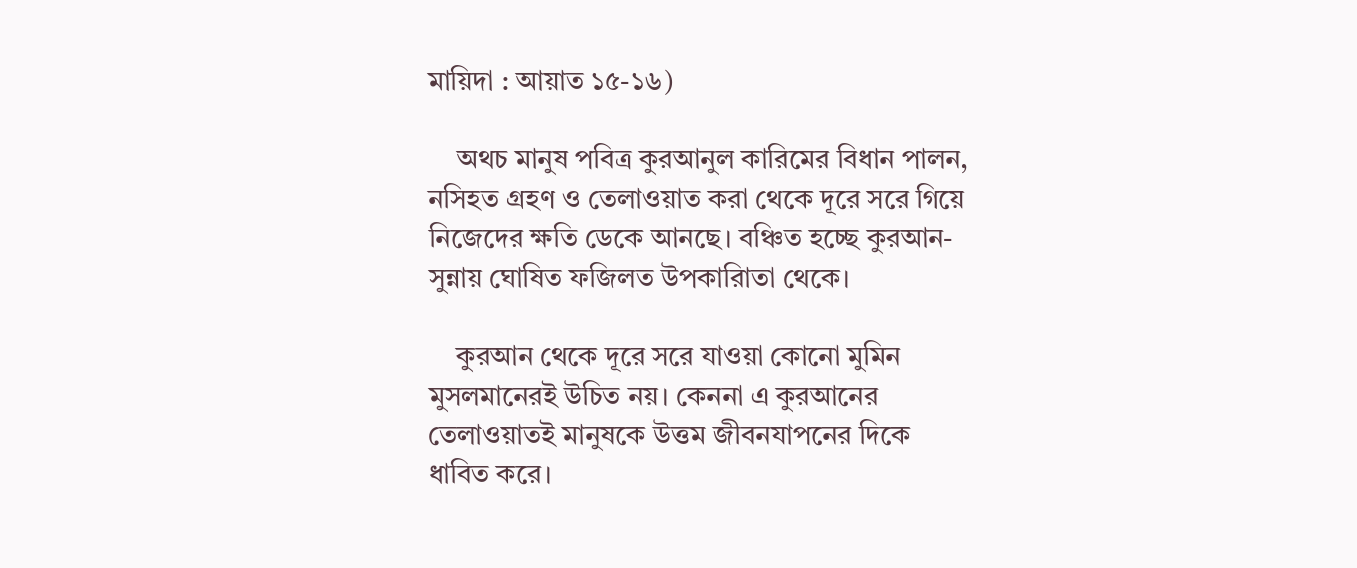মায়িদা : আয়াত ১৫-১৬)

    অথচ মানুষ পবিত্র কুরআনুল কারিমের বিধান পালন, নসিহত গ্রহণ ও তেলাওয়াত করা থেকে দূরে সরে গিয়ে নিজেদের ক্ষতি ডেকে আনছে। বঞ্চিত হচ্ছে কুরআন-সুন্নায় ঘোষিত ফজিলত উপকারিাতা থেকে।

    কুরআন থেকে দূরে সরে যাওয়া কোনো মুমিন মুসলমানেরই উচিত নয়। কেননা এ কুরআনের তেলাওয়াতই মানুষকে উত্তম জীবনযাপনের দিকে ধাবিত করে।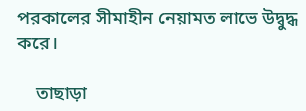পরকালের সীমাহীন নেয়ামত লাভে উদ্বুদ্ধ করে।

    তাছাড়া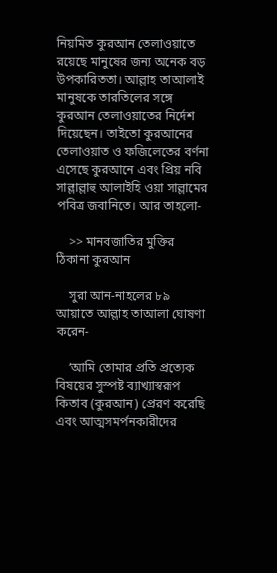নিয়মিত কুরআন তেলাওয়াতে রয়েছে মানুষের জন্য অনেক বড় উপকারিততা। আল্লাহ তাআলাই মানুষকে তারতিলের সঙ্গে কুরআন তেলাওয়াতের নির্দেশ দিয়েছেন। তাইতো কুরআনের তেলাওয়াত ও ফজিলেতের বর্ণনা এসেছে কুরআনে এবং প্রিয় নবি সাল্লাল্লাহু আলাইহি ওয়া সাল্লামের পবিত্র জবানিতে। আর তাহলো-

    >> মানবজাতির মুক্তির ঠিকানা কুরআন

    সুরা আন-নাহলের ৮৯ আয়াতে আল্লাহ তাআলা ঘোষণা করেন-

    ‘আমি তোমার প্রতি প্রত্যেক বিষয়ের সুস্পষ্ট ব্যাখ্যাস্বরূপ কিতাব (কুরআন) প্রেরণ করেছি এবং আত্মসমর্পনকারীদের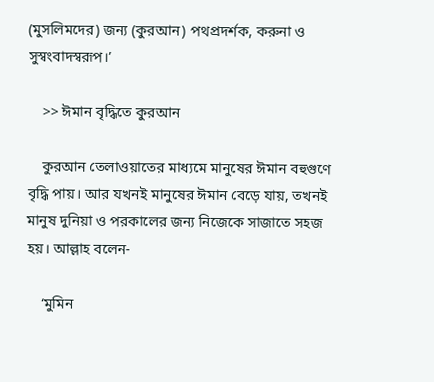(মুসলিমদের) জন্য (কুরআন) পথপ্রদর্শক, করুনা ও সুস্বংবাদস্বরূপ।’

    >> ঈমান বৃদ্ধিতে কুরআন

    কুরআন তেলাওয়াতের মাধ্যমে মানুষের ঈমান বহুগুণে বৃদ্ধি পায়। আর যখনই মানুষের ঈমান বেড়ে যায়, তখনই মানুষ দুনিয়া ও পরকালের জন্য নিজেকে সাজাতে সহজ হয়। আল্লাহ বলেন-

    ‘মুমিন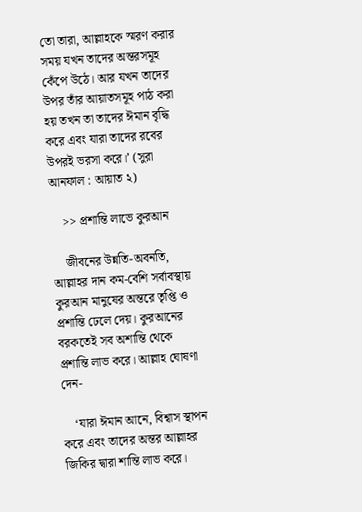তো তারা, আল্লাহকে স্মরণ করার সময় যখন তাদের অন্তরসমূহ কেঁপে উঠে। আর যখন তাদের উপর তাঁর আয়াতসমূহ পাঠ করা হয় তখন তা তাদের ঈমান বৃদ্ধি করে এবং যারা তাদের রবের উপরই ভরসা করে।’ (সুরা আনফাল : আয়াত ২)

    >> প্রশান্তি লাভে কুরআন

    জীবনের উন্নতি-অবনতি, আল্লাহর দান কম-বেশি সর্বাবস্থায় কুরআন মানুষের অন্তরে তৃপ্তি ও প্রশান্তি ঢেলে দেয়। কুরআনের বরকতেই সব অশান্তি থেকে প্রশান্তি লাভ করে। আল্লাহ ঘোষণা দেন-

    ‘যারা ঈমান আনে, বিশ্বাস স্থাপন করে এবং তাদের অন্তর আল্লাহর জিকির দ্বারা শান্তি লাভ করে।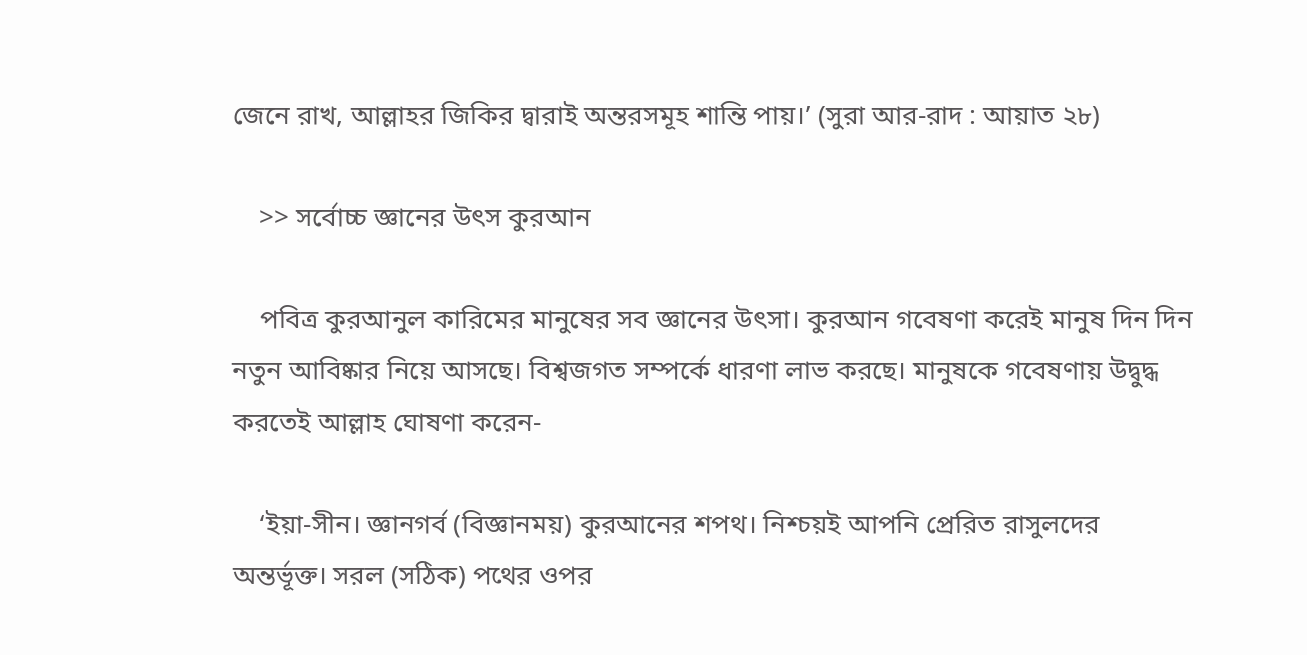জেনে রাখ, আল্লাহর জিকির দ্বারাই অন্তরসমূহ শান্তি পায়।’ (সুরা আর-রাদ : আয়াত ২৮)

    >> সর্বোচ্চ জ্ঞানের উৎস কুরআন

    পবিত্র কুরআনুল কারিমের মানুষের সব জ্ঞানের উৎসা। কুরআন গবেষণা করেই মানুষ দিন দিন নতুন আবিষ্কার নিয়ে আসছে। বিশ্বজগত সম্পর্কে ধারণা লাভ করছে। মানুষকে গবেষণায় উদ্বুদ্ধ করতেই আল্লাহ ঘোষণা করেন-

    ‘ইয়া-সীন। জ্ঞানগর্ব (বিজ্ঞানময়) কুরআনের শপথ। নিশ্চয়ই আপনি প্রেরিত রাসুলদের অন্তর্ভূক্ত। সরল (সঠিক) পথের ওপর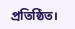প্রতিষ্ঠিত।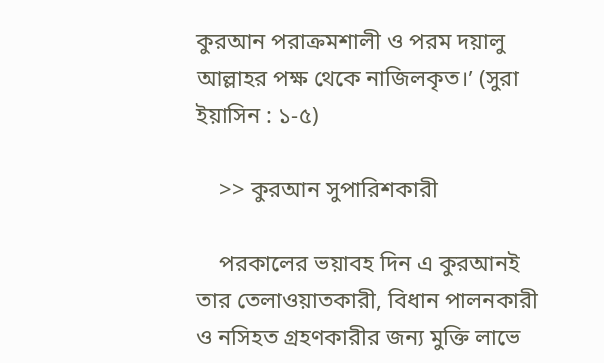কুরআন পরাক্রমশালী ও পরম দয়ালু আল্লাহর পক্ষ থেকে নাজিলকৃত।’ (সুরা ইয়াসিন : ১-৫)

    >> কুরআন সুপারিশকারী

    পরকালের ভয়াবহ দিন এ কুরআনই তার তেলাওয়াতকারী, বিধান পালনকারী ও নসিহত গ্রহণকারীর জন্য মুক্তি লাভে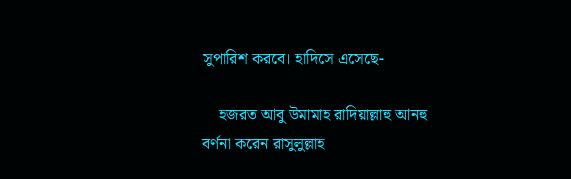সুপারিশ করবে। হাদিসে এসেছে-

    হজরত আবু উমামাহ রাদিয়াল্লাহু আনহু বর্ণনা করেন রাসুলুল্লাহ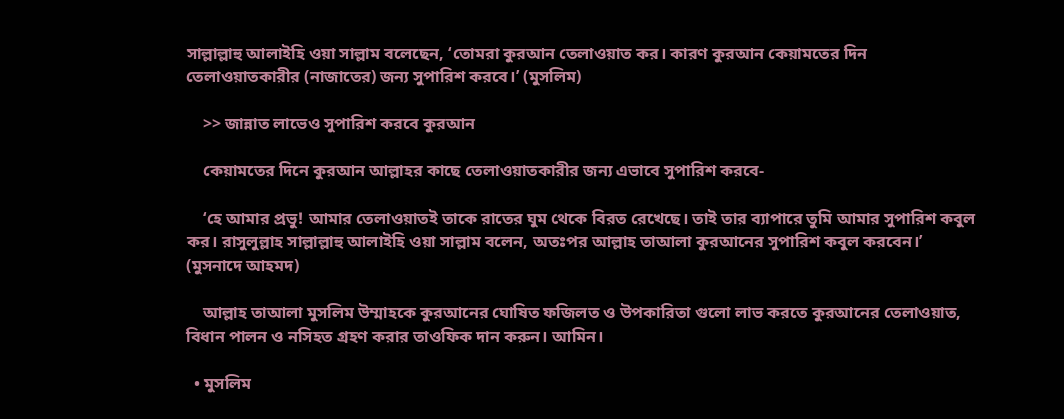সাল্লাল্লাহু আলাইহি ওয়া সাল্লাম বলেছেন, ‘তোমরা কুরআন তেলাওয়াত কর। কারণ কুরআন কেয়ামতের দিন তেলাওয়াতকারীর (নাজাতের) জন্য সুপারিশ করবে।’ (মুসলিম)

    >> জান্নাত লাভেও সুপারিশ করবে কুরআন

    কেয়ামতের দিনে কুরআন আল্লাহর কাছে তেলাওয়াতকারীর জন্য এভাবে সুপারিশ করবে-

    ‘হে আমার প্রভু! আমার তেলাওয়াতই তাকে রাতের ঘুম থেকে বিরত রেখেছে। তাই তার ব্যাপারে তুমি আমার সুপারিশ কবুল কর। রাসুলুল্লাহ সাল্লাল্লাহু আলাইহি ওয়া সাল্লাম বলেন, অতঃপর আল্লাহ তাআলা কুরআনের সুপারিশ কবুল করবেন।’ (মুসনাদে আহমদ)

    আল্লাহ তাআলা মুসলিম উম্মাহকে কুরআনের ঘোষিত ফজিলত ও উপকারিতা গুলো লাভ করতে কুরআনের তেলাওয়াত, বিধান পালন ও নসিহত গ্রহণ করার তাওফিক দান করুন। আমিন।

  • মুসলিম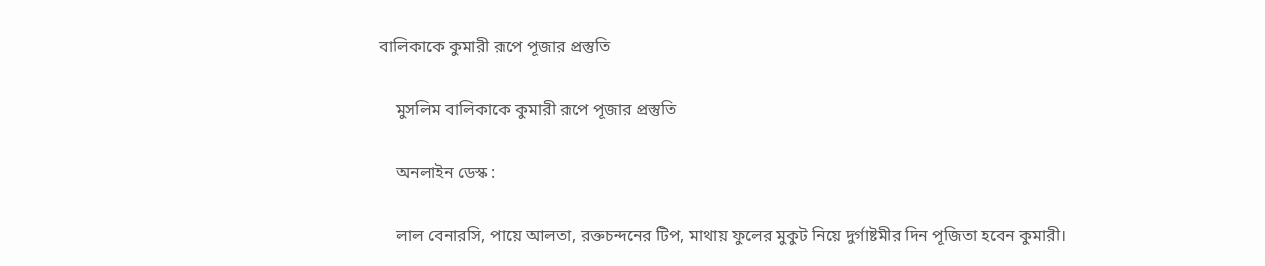বালিকাকে কুমারী রূপে পূজার প্রস্তুতি

    মুসলিম বালিকাকে কুমারী রূপে পূজার প্রস্তুতি

    অনলাইন ডেস্ক :

    লাল বেনারসি, পায়ে আলতা, রক্তচন্দনের টিপ, মাথায় ফুলের মুকুট নিয়ে দুর্গাষ্টমীর দিন পূজিতা হবেন কুমারী।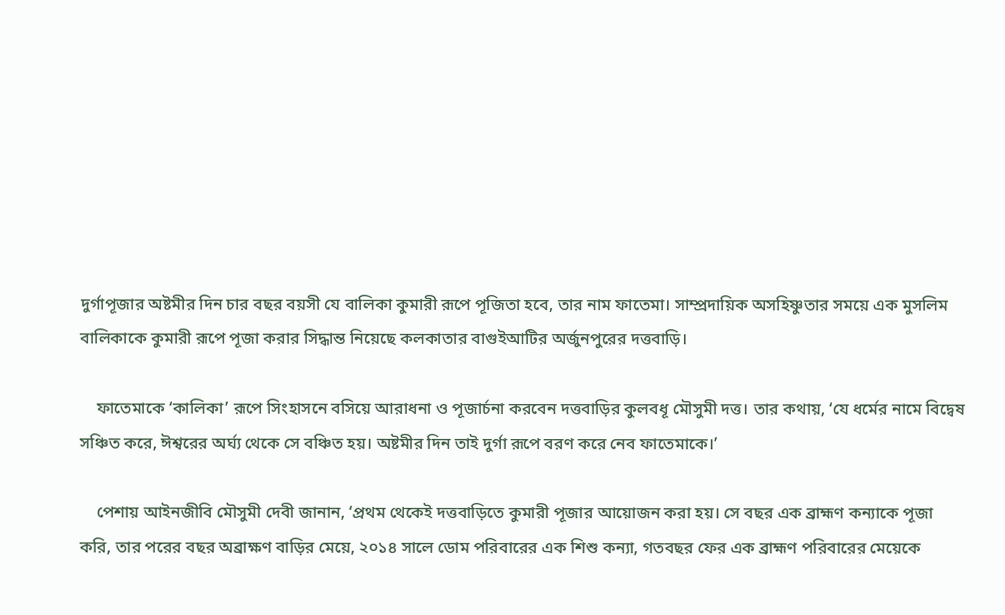দুর্গাপূজার অষ্টমীর দিন চার বছর বয়সী যে বালিকা কুমারী রূপে পূজিতা হবে, তার নাম ফাতেমা। সাম্প্রদায়িক অসহিষ্ণুতার সময়ে এক মুসলিম বালিকাকে কুমারী রূপে পূজা করার সিদ্ধান্ত নিয়েছে কলকাতার বাগুইআটির অর্জুনপুরের দত্তবাড়ি।

    ফাতেমাকে ‘কালিকা’ রূপে সিংহাসনে বসিয়ে আরাধনা ও পূজার্চনা করবেন দত্তবাড়ির কুলবধূ মৌসুমী দত্ত। তার কথায়, ‘যে ধর্মের নামে বিদ্বেষ সঞ্চিত করে, ঈশ্বরের অর্ঘ্য থেকে সে বঞ্চিত হয়। অষ্টমীর দিন তাই দুর্গা রূপে বরণ করে নেব ফাতেমাকে।’

    পেশায় আইনজীবি মৌসুমী দেবী জানান, ‘প্রথম থেকেই দত্তবাড়িতে কুমারী পূজার আয়োজন করা হয়। সে বছর এক ব্রাহ্মণ কন্যাকে পূজা করি, তার পরের বছর অব্রাক্ষণ বাড়ির মেয়ে, ২০১৪ সালে ডোম পরিবারের এক শিশু কন্যা, গতবছর ফের এক ব্রাহ্মণ পরিবারের মেয়েকে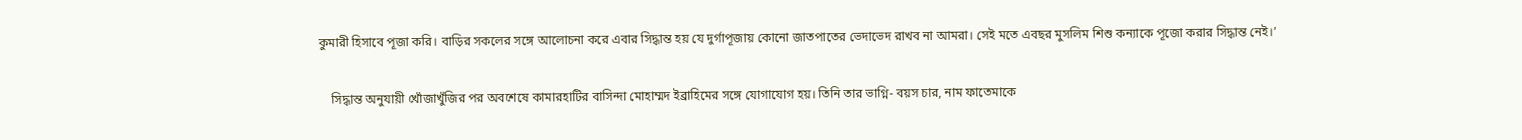কুমারী হিসাবে পূজা করি। বাড়ির সকলের সঙ্গে আলোচনা করে এবার সিদ্ধান্ত হয় যে দুর্গাপূজায় কোনো জাতপাতের ভেদাভেদ রাখব না আমরা। সেই মতে এবছর মুসলিম শিশু কন্যাকে পূজো করার সিদ্ধান্ত নেই।’

    সিদ্ধান্ত অনুযায়ী খোঁজাখুঁজির পর অবশেষে কামারহাটির বাসিন্দা মোহাম্মদ ইব্রাহিমের সঙ্গে যোগাযোগ হয়। তিনি তার ভাগ্নি- বয়স চার, নাম ফাতেমাকে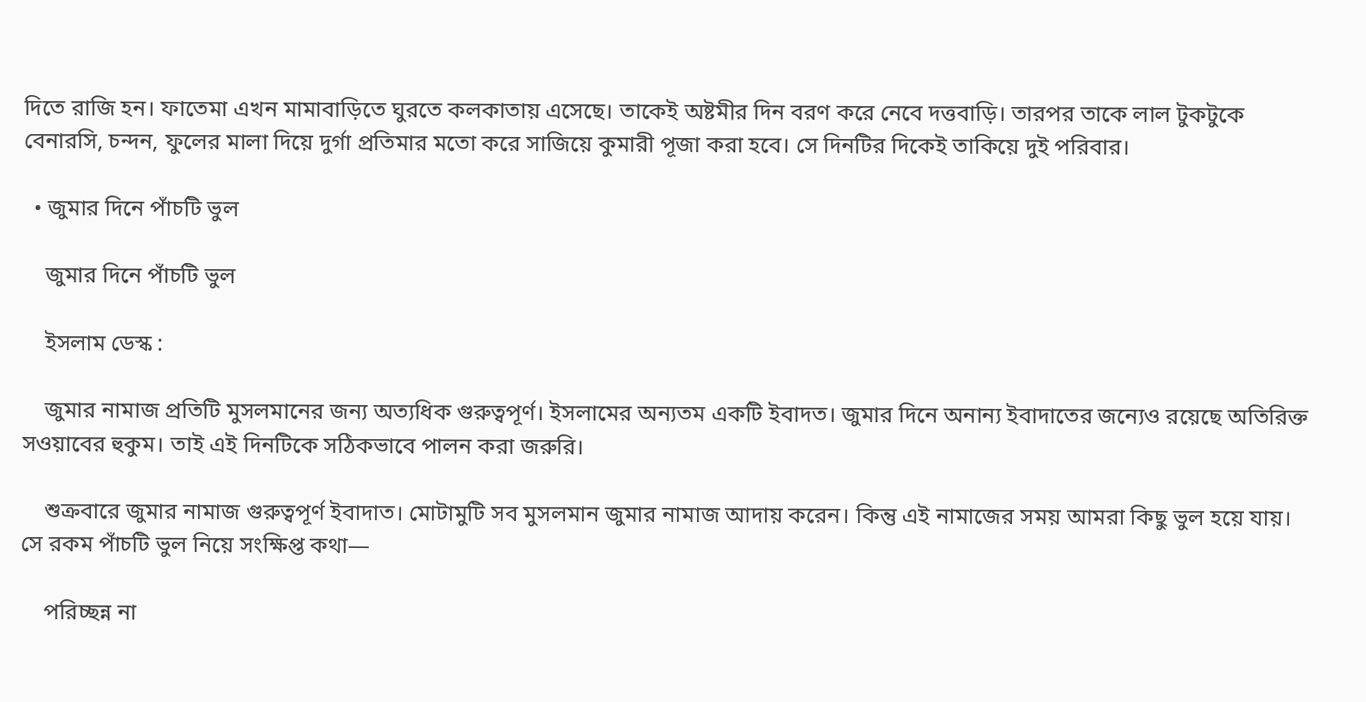দিতে রাজি হন। ফাতেমা এখন মামাবাড়িতে ঘুরতে কলকাতায় এসেছে। তাকেই অষ্টমীর দিন বরণ করে নেবে দত্তবাড়ি। তারপর তাকে লাল টুকটুকে বেনারসি, চন্দন, ফুলের মালা দিয়ে দুর্গা প্রতিমার মতো করে সাজিয়ে কুমারী পূজা করা হবে। সে দিনটির দিকেই তাকিয়ে দুই পরিবার।

  • জুমার দিনে পাঁচটি ভুল

    জুমার দিনে পাঁচটি ভুল

    ইসলাম ডেস্ক :

    জুমার নামাজ প্রতিটি মুসলমানের জন্য অত্যধিক গুরুত্বপূর্ণ। ইসলামের অন্যতম একটি ইবাদত। জুমার দিনে অনান্য ইবাদাতের জন্যেও রয়েছে অতিরিক্ত সওয়াবের হুকুম। তাই এই দিনটিকে সঠিকভাবে পালন করা জরুরি।

    শুক্রবারে জুমার নামাজ গুরুত্বপূর্ণ ইবাদাত। মোটামুটি সব মুসলমান জুমার নামাজ আদায় করেন। কিন্তু এই নামাজের সময় আমরা কিছু ভুল হয়ে যায়। সে রকম পাঁচটি ভুল নিয়ে সংক্ষিপ্ত কথা—

    পরিচ্ছন্ন না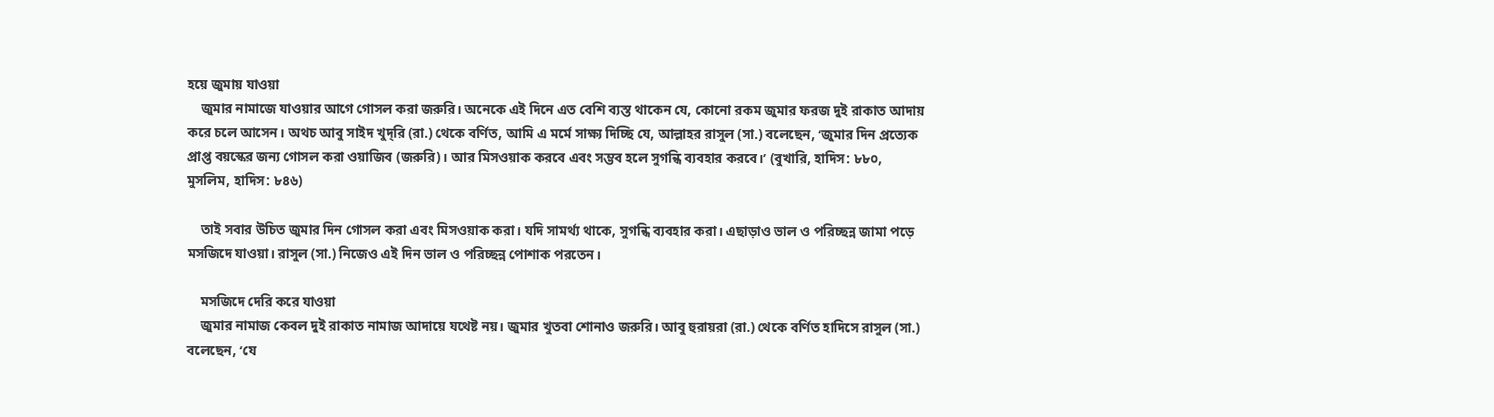হয়ে জুমায় যাওয়া
    জুমার নামাজে যাওয়ার আগে গোসল করা জরুরি। অনেকে এই দিনে এত বেশি ব্যস্ত থাকেন যে, কোনো রকম জুমার ফরজ দুই রাকাত আদায় করে চলে আসেন। অথচ আবু সাইদ খুদ্‌রি (রা.) থেকে বর্ণিত, আমি এ মর্মে সাক্ষ্য দিচ্ছি যে, আল্লাহর রাসুল (সা.) বলেছেন, ‘জুমার দিন প্রত্যেক প্রাপ্ত বয়স্কের জন্য গোসল করা ওয়াজিব (জরুরি)। আর মিসওয়াক করবে এবং সম্ভব হলে সুগন্ধি ব্যবহার করবে।’ (বুখারি, হাদিস: ৮৮০, মুসলিম, হাদিস: ৮৪৬)

    তাই সবার উচিত জুমার দিন গোসল করা এবং মিসওয়াক করা। যদি সামর্থ্য থাকে, সুগন্ধি ব্যবহার করা। এছাড়াও ভাল ও পরিচ্ছন্ন জামা পড়ে মসজিদে যাওয়া। রাসুল (সা.) নিজেও এই দিন ভাল ও পরিচ্ছন্ন পোশাক পরতেন।

    মসজিদে দেরি করে যাওয়া
    জুমার নামাজ কেবল দুই রাকাত নামাজ আদায়ে যথেষ্ট নয়। জুমার খুতবা শোনাও জরুরি। আবু হুরায়রা (রা.) থেকে বর্ণিত হাদিসে রাসুল (সা.) বলেছেন, ‘যে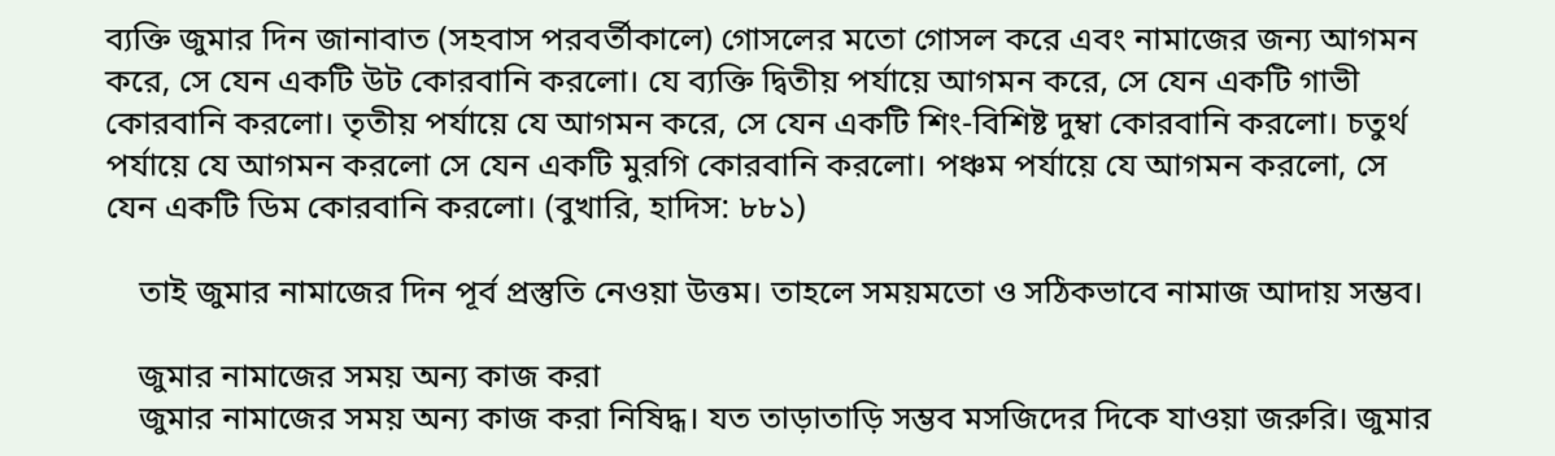ব্যক্তি জুমার দিন জানাবাত (সহবাস পরবর্তীকালে) গোসলের মতো গোসল করে এবং নামাজের জন্য আগমন করে, সে যেন একটি উট কোরবানি করলো। যে ব্যক্তি দ্বিতীয় পর্যায়ে আগমন করে, সে যেন একটি গাভী কোরবানি করলো। তৃতীয় পর্যায়ে যে আগমন করে, সে যেন একটি শিং-বিশিষ্ট দুম্বা কোরবানি করলো। চতুর্থ পর্যায়ে যে আগমন করলো সে যেন একটি মুরগি কোরবানি করলো। পঞ্চম পর্যায়ে যে আগমন করলো, সে যেন একটি ডিম কোরবানি করলো। (বুখারি, হাদিস: ৮৮১)

    তাই জুমার নামাজের দিন পূর্ব প্রস্তুতি নেওয়া উত্তম। তাহলে সময়মতো ও সঠিকভাবে নামাজ আদায় সম্ভব।

    জুমার নামাজের সময় অন্য কাজ করা
    জুমার নামাজের সময় অন্য কাজ করা নিষিদ্ধ। যত তাড়াতাড়ি সম্ভব মসজিদের দিকে যাওয়া জরুরি। জুমার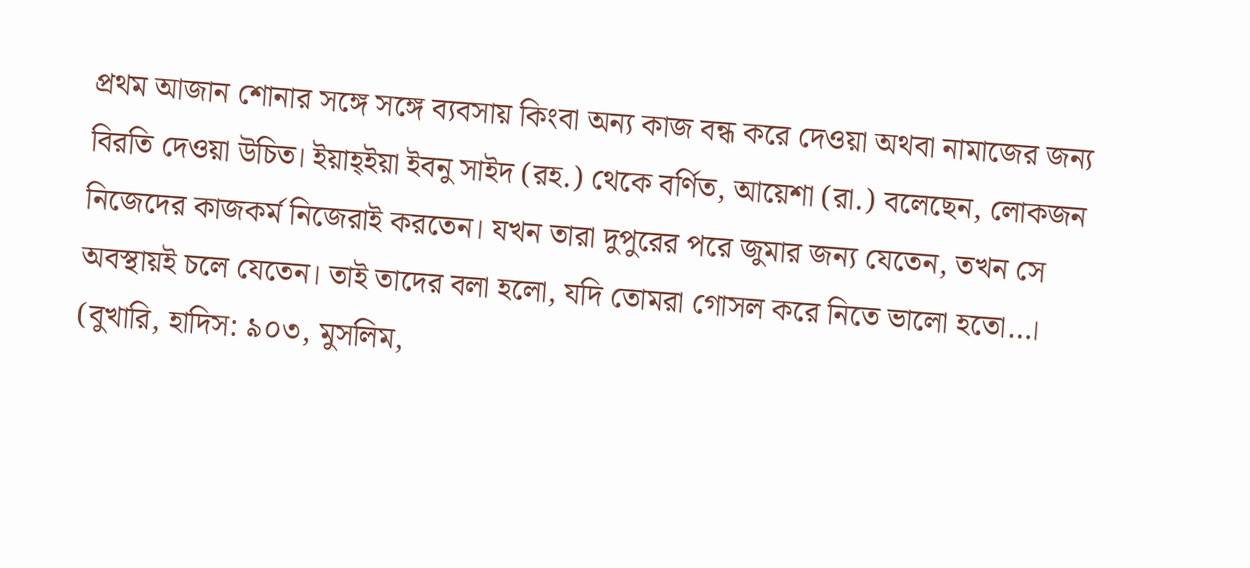প্রথম আজান শোনার সঙ্গে সঙ্গে ব্যবসায় কিংবা অন্য কাজ বন্ধ করে দেওয়া অথবা নামাজের জন্য বিরতি দেওয়া উচিত। ইয়াহ্ইয়া ইবনু সাইদ (রহ.) থেকে বর্ণিত, আয়েশা (রা.) বলেছেন, লোকজন নিজেদের কাজকর্ম নিজেরাই করতেন। যখন তারা দুপুরের পরে জুমার জন্য যেতেন, তখন সে অবস্থায়ই চলে যেতেন। তাই তাদের বলা হলো, যদি তোমরা গোসল করে নিতে ভালো হতো…। (বুখারি, হাদিস: ৯০৩, মুসলিম,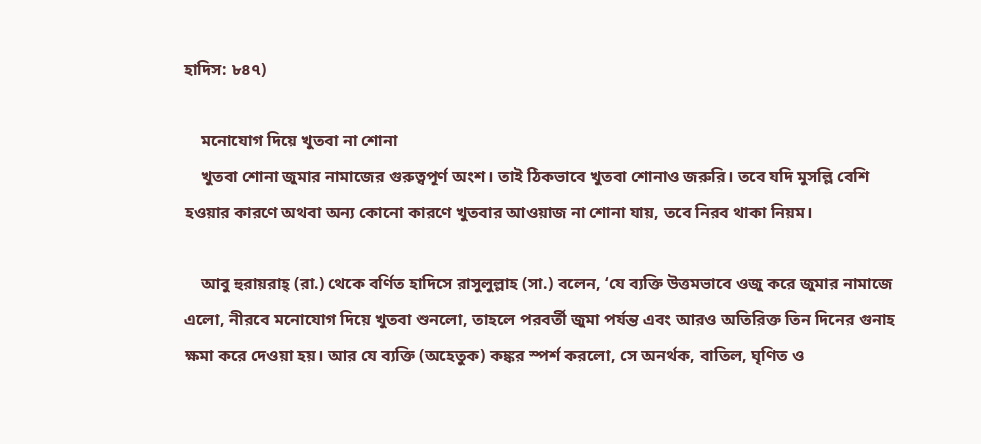হাদিস: ৮৪৭)

    মনোযোগ দিয়ে খুতবা না শোনা
    খুতবা শোনা জুমার নামাজের গুরুত্বপূর্ণ অংশ। তাই ঠিকভাবে খুতবা শোনাও জরুরি। তবে যদি মুসল্লি বেশি হওয়ার কারণে অথবা অন্য কোনো কারণে খুতবার আওয়াজ না শোনা যায়, তবে নিরব থাকা নিয়ম।

    আবু হুরায়রাহ্‌ (রা.) থেকে বর্ণিত হাদিসে রাসুলুল্লাহ (সা.) বলেন, ‘যে ব্যক্তি উত্তমভাবে ওজু করে জুমার নামাজে এলো, নীরবে মনোযোগ দিয়ে খুতবা শুনলো, তাহলে পরবর্তী জুমা পর্যন্ত এবং আরও অতিরিক্ত তিন দিনের গুনাহ ক্ষমা করে দেওয়া হয়। আর যে ব্যক্তি (অহেতুক) কঙ্কর স্পর্শ করলো, সে অনর্থক, বাতিল, ঘৃণিত ও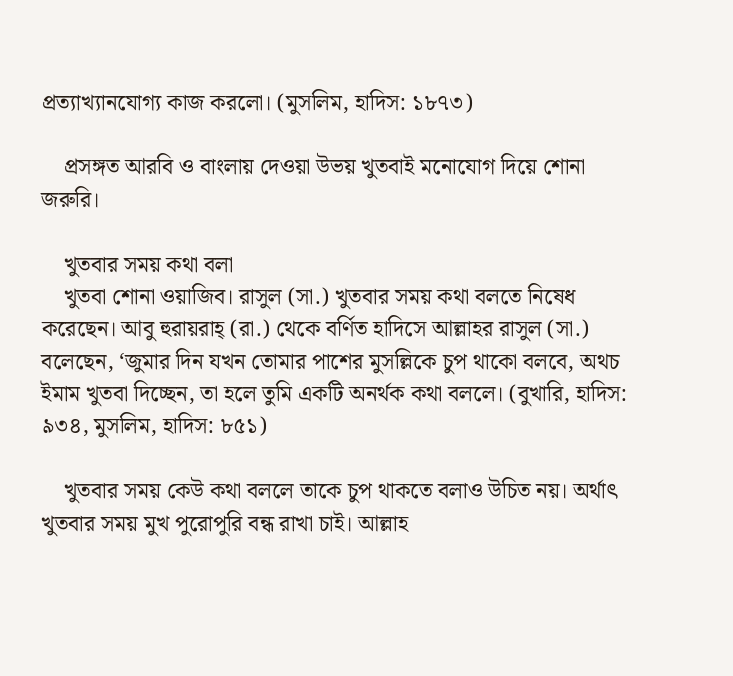প্রত্যাখ্যানযোগ্য কাজ করলো। (মুসলিম, হাদিস: ১৮৭৩)

    প্রসঙ্গত আরবি ও বাংলায় দেওয়া উভয় খুতবাই মনোযোগ দিয়ে শোনা জরুরি।

    খুতবার সময় কথা বলা
    খুতবা শোনা ওয়াজিব। রাসুল (সা.) খুতবার সময় কথা বলতে নিষেধ করেছেন। আবু হুরায়রাহ্ (রা.) থেকে বর্ণিত হাদিসে আল্লাহর রাসুল (সা.) বলেছেন, ‘জুমার দিন যখন তোমার পাশের মুসল্লিকে চুপ থাকো বলবে, অথচ ইমাম খুতবা দিচ্ছেন, তা হলে তুমি একটি অনর্থক কথা বললে। (বুখারি, হাদিস: ৯৩৪, মুসলিম, হাদিস: ৮৫১)

    খুতবার সময় কেউ কথা বললে তাকে চুপ থাকতে বলাও উচিত নয়। অর্থাৎ খুতবার সময় মুখ পুরোপুরি বন্ধ রাখা চাই। আল্লাহ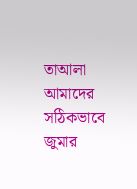তাআলা আমাদের সঠিকভাবে জুমার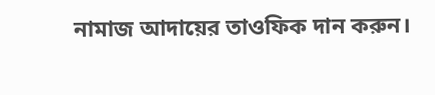নামাজ আদায়ের তাওফিক দান করুন।